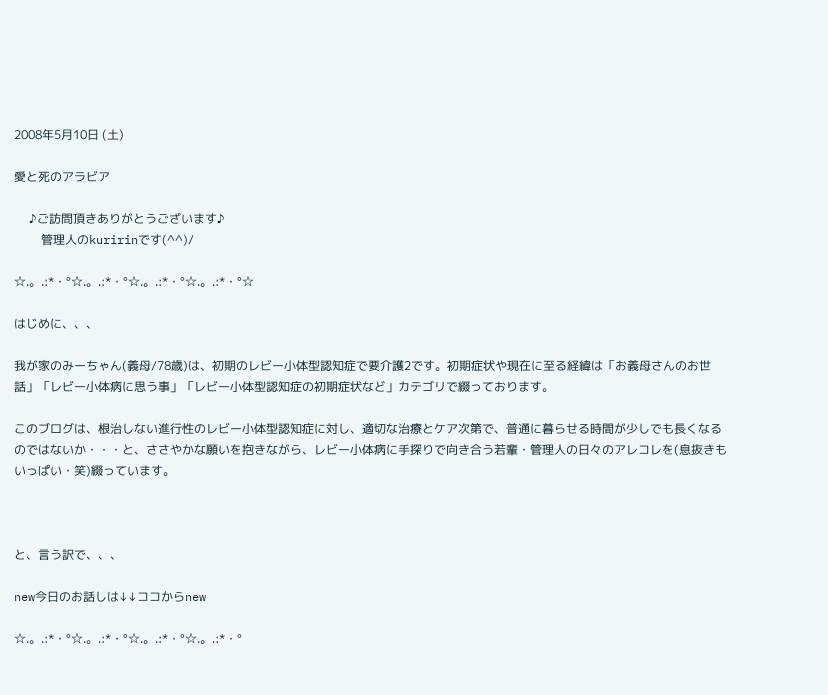2008年5月10日 (土)

愛と死のアラビア

     ♪ご訪問頂きありがとうございます♪
         管理人のkuririnです(^^)/

☆.。.:*・°☆.。.:*・°☆.。.:*・°☆.。.:*・°☆

はじめに、、、

我が家のみーちゃん(義母/78歳)は、初期のレビー小体型認知症で要介護2です。初期症状や現在に至る経緯は「お義母さんのお世話」「レビー小体病に思う事」「レビー小体型認知症の初期症状など」カテゴリで綴っております。

このブログは、根治しない進行性のレビー小体型認知症に対し、適切な治療とケア次第で、普通に暮らせる時間が少しでも長くなるのではないか・・・と、ささやかな願いを抱きながら、レビー小体病に手探りで向き合う若輩・管理人の日々のアレコレを(息抜きもいっぱい・笑)綴っています。



と、言う訳で、、、

new今日のお話しは↓↓ココからnew

☆.。.:*・°☆.。.:*・°☆.。.:*・°☆.。.:*・°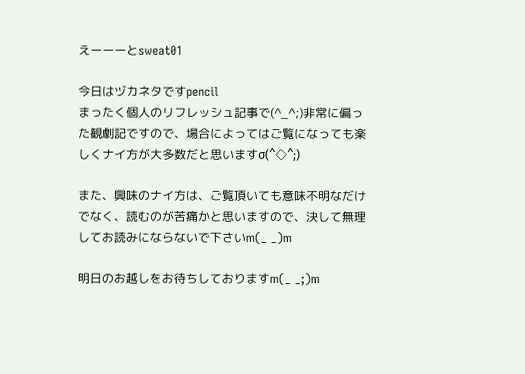えーーーとsweat01

今日はヅカネタですpencil
まったく個人のリフレッシュ記事で(^_^;)非常に偏った観劇記ですので、場合によってはご覧になっても楽しくナイ方が大多数だと思いますσ(^◇^;)

また、興味のナイ方は、ご覧頂いても意味不明なだけでなく、読むのが苦痛かと思いますので、決して無理してお読みにならないで下さいm(_ _)m

明日のお越しをお待ちしておりますm(_ _;)m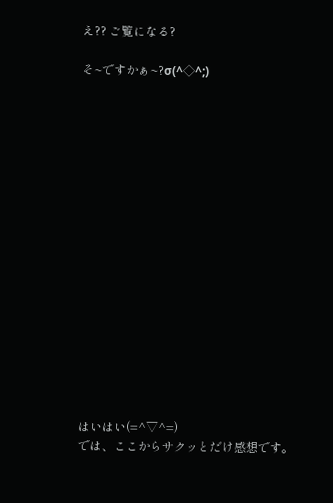え?? ご覧になる?

そ~ですかぁ~?σ(^◇^;)

















はいはい(=^▽^=)
では、ここからサクッとだけ感想です。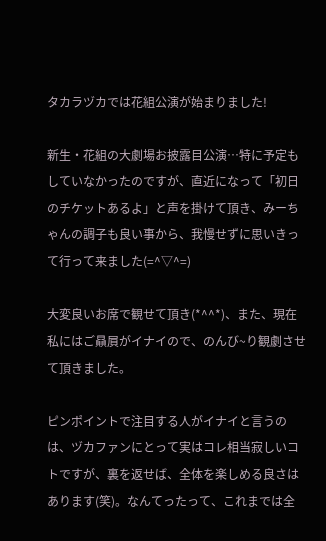タカラヅカでは花組公演が始まりました!

新生・花組の大劇場お披露目公演…特に予定もしていなかったのですが、直近になって「初日のチケットあるよ」と声を掛けて頂き、みーちゃんの調子も良い事から、我慢せずに思いきって行って来ました(=^▽^=)

大変良いお席で観せて頂き(*^^*)、また、現在私にはご贔屓がイナイので、のんび~り観劇させて頂きました。

ピンポイントで注目する人がイナイと言うのは、ヅカファンにとって実はコレ相当寂しいコトですが、裏を返せば、全体を楽しめる良さはあります(笑)。なんてったって、これまでは全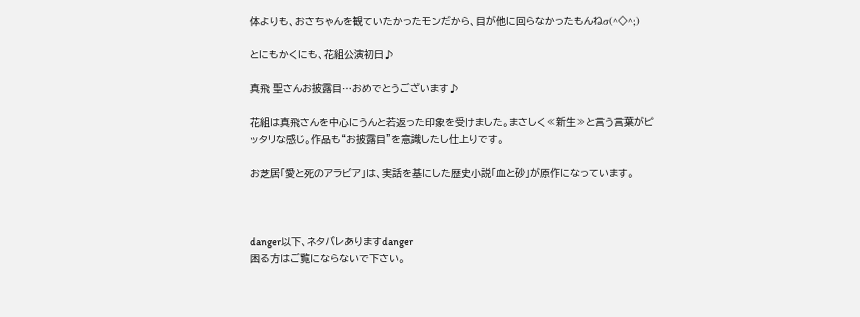体よりも、おさちゃんを観ていたかったモンだから、目が他に回らなかったもんねσ(^◇^;)

とにもかくにも、花組公演初日♪

真飛 聖さんお披露目…おめでとうございます♪

花組は真飛さんを中心にうんと若返った印象を受けました。まさしく≪新生≫と言う言葉がピッタリな感じ。作品も“お披露目”を意識したし仕上りです。

お芝居「愛と死のアラビア」は、実話を基にした歴史小説「血と砂」が原作になっています。



danger以下、ネタバレありますdanger
困る方はご覧にならないで下さい。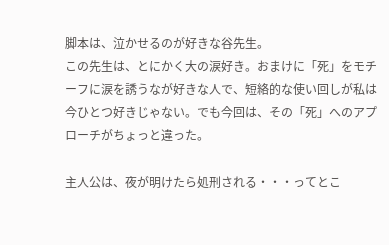脚本は、泣かせるのが好きな谷先生。
この先生は、とにかく大の涙好き。おまけに「死」をモチーフに涙を誘うなが好きな人で、短絡的な使い回しが私は今ひとつ好きじゃない。でも今回は、その「死」へのアプローチがちょっと違った。

主人公は、夜が明けたら処刑される・・・ってとこ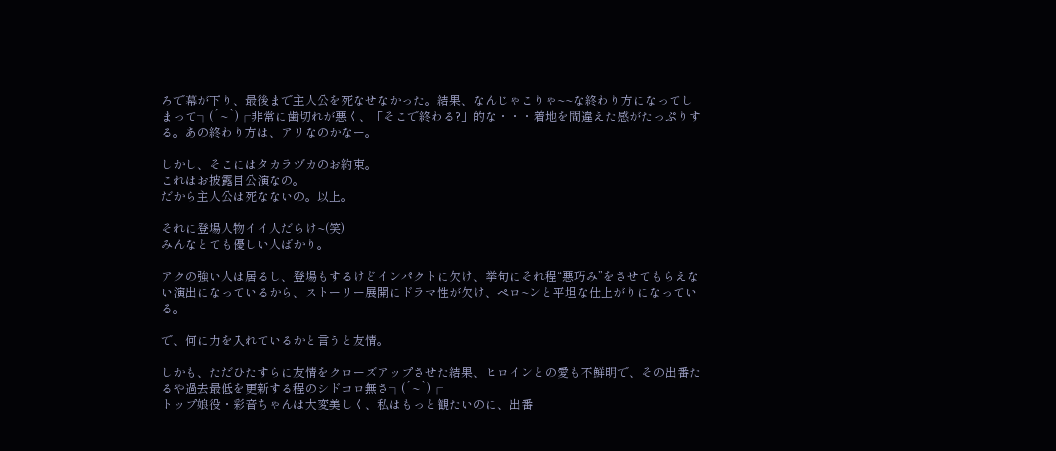ろで幕が下り、最後まで主人公を死なせなかった。結果、なんじゃこりゃ~~な終わり方になってしまって┐(´~`)┌非常に歯切れが悪く、「そこで終わる?」的な・・・着地を間違えた感がたっぷりする。あの終わり方は、アリなのかなー。

しかし、そこにはタカラヅカのお約束。
これはお披露目公演なの。
だから主人公は死なないの。以上。

それに登場人物イイ人だらけ~(笑)
みんなとても優しい人ばかり。

アクの強い人は居るし、登場もするけどインパクトに欠け、挙句にそれ程“悪巧み”をさせてもらえない演出になっているから、ストーリー展開にドラマ性が欠け、ペロ~ンと平坦な仕上がりになっている。

で、何に力を入れているかと言うと友情。

しかも、ただひたすらに友情をクローズアップさせた結果、ヒロインとの愛も不鮮明で、その出番たるや過去最低を更新する程のシドコロ無さ┐(´~`)┌
トップ娘役・彩音ちゃんは大変美しく、私はもっと観たいのに、出番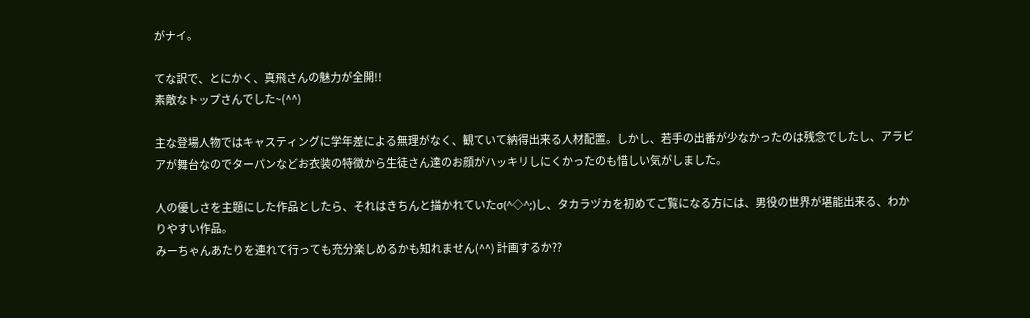がナイ。

てな訳で、とにかく、真飛さんの魅力が全開!!
素敵なトップさんでした~(^^)

主な登場人物ではキャスティングに学年差による無理がなく、観ていて納得出来る人材配置。しかし、若手の出番が少なかったのは残念でしたし、アラビアが舞台なのでターパンなどお衣装の特徴から生徒さん達のお顔がハッキリしにくかったのも惜しい気がしました。

人の優しさを主題にした作品としたら、それはきちんと描かれていたσ(^◇^;)し、タカラヅカを初めてご覧になる方には、男役の世界が堪能出来る、わかりやすい作品。
みーちゃんあたりを連れて行っても充分楽しめるかも知れません(^^) 計画するか??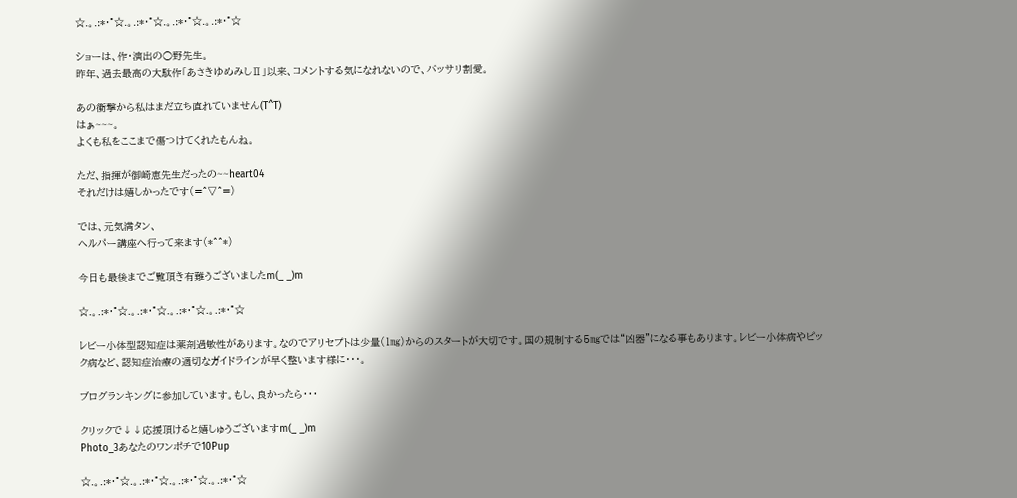☆.。.:*・°☆.。.:*・°☆.。.:*・°☆.。.:*・°☆

ショーは、作・演出の○野先生。
昨年、過去最高の大駄作「あさきゆめみしⅡ」以来、コメントする気になれないので、バッサリ割愛。

あの衝撃から私はまだ立ち直れていません(T^T)
はぁ~~~。
よくも私をここまで傷つけてくれたもんね。

ただ、指揮が御崎恵先生だったの~~heart04
それだけは嬉しかったです(=^▽^=)

では、元気満タン、
ヘルパー講座へ行って来ます(*^^*)

今日も最後までご覧頂き有難うございましたm(_ _)m

☆.。.:*・°☆.。.:*・°☆.。.:*・°☆.。.:*・°☆

レビー小体型認知症は薬剤過敏性があります。なのでアリセプトは少量(1㎎)からのスタートが大切です。国の規制する5㎎では“凶器”になる事もあります。レビー小体病やピック病など、認知症治療の適切なガイドラインが早く整います様に・・・。

ブログランキングに参加しています。もし、良かったら・・・

クリックで↓↓応援頂けると嬉しゅうございますm(_ _)m
Photo_3あなたのワンポチで10Pup

☆.。.:*・°☆.。.:*・°☆.。.:*・°☆.。.:*・°☆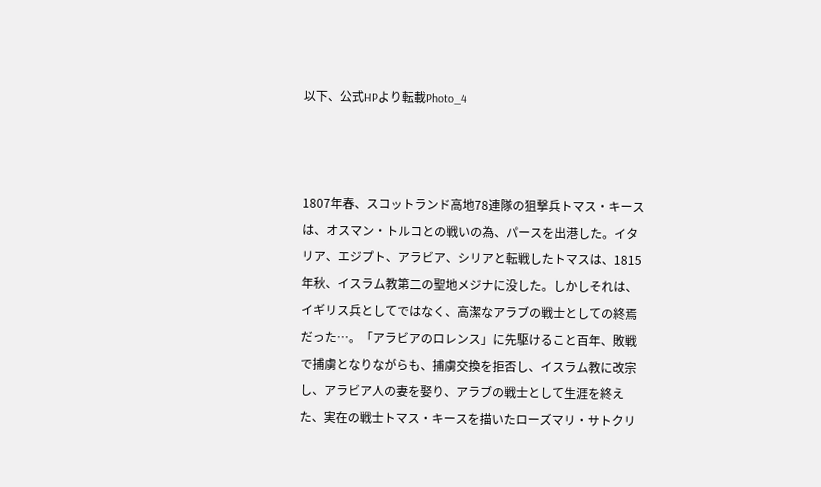以下、公式HPより転載Photo_4



1807年春、スコットランド高地78連隊の狙撃兵トマス・キースは、オスマン・トルコとの戦いの為、パースを出港した。イタリア、エジプト、アラビア、シリアと転戦したトマスは、1815年秋、イスラム教第二の聖地メジナに没した。しかしそれは、イギリス兵としてではなく、高潔なアラブの戦士としての終焉だった…。「アラビアのロレンス」に先駆けること百年、敗戦で捕虜となりながらも、捕虜交換を拒否し、イスラム教に改宗し、アラビア人の妻を娶り、アラブの戦士として生涯を終えた、実在の戦士トマス・キースを描いたローズマリ・サトクリ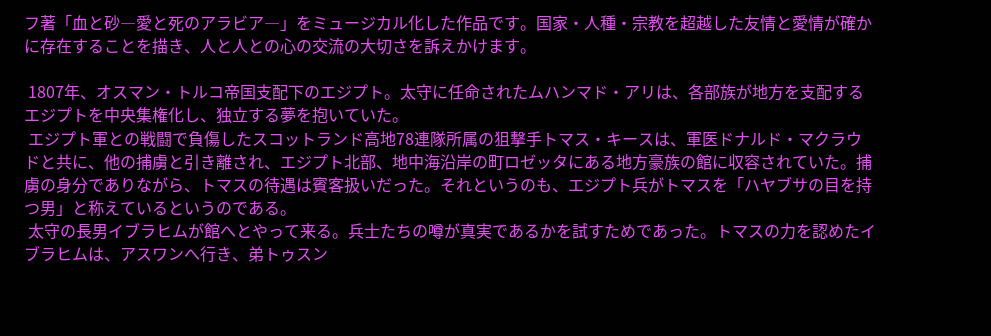フ著「血と砂―愛と死のアラビア―」をミュージカル化した作品です。国家・人種・宗教を超越した友情と愛情が確かに存在することを描き、人と人との心の交流の大切さを訴えかけます。

 1807年、オスマン・トルコ帝国支配下のエジプト。太守に任命されたムハンマド・アリは、各部族が地方を支配するエジプトを中央集権化し、独立する夢を抱いていた。
 エジプト軍との戦闘で負傷したスコットランド高地78連隊所属の狙撃手トマス・キースは、軍医ドナルド・マクラウドと共に、他の捕虜と引き離され、エジプト北部、地中海沿岸の町ロゼッタにある地方豪族の館に収容されていた。捕虜の身分でありながら、トマスの待遇は賓客扱いだった。それというのも、エジプト兵がトマスを「ハヤブサの目を持つ男」と称えているというのである。
 太守の長男イブラヒムが館へとやって来る。兵士たちの噂が真実であるかを試すためであった。トマスの力を認めたイブラヒムは、アスワンへ行き、弟トゥスン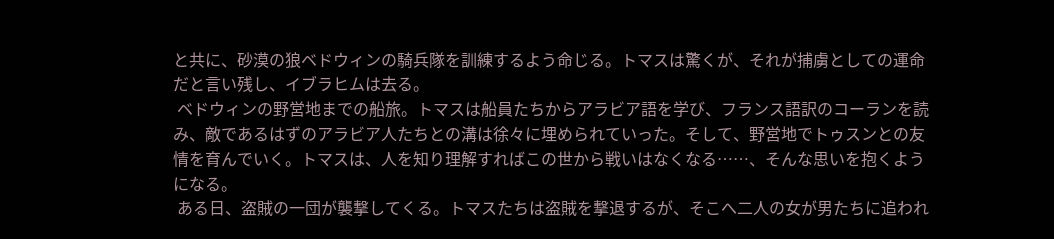と共に、砂漠の狼ベドウィンの騎兵隊を訓練するよう命じる。トマスは驚くが、それが捕虜としての運命だと言い残し、イブラヒムは去る。
 ベドウィンの野営地までの船旅。トマスは船員たちからアラビア語を学び、フランス語訳のコーランを読み、敵であるはずのアラビア人たちとの溝は徐々に埋められていった。そして、野営地でトゥスンとの友情を育んでいく。トマスは、人を知り理解すればこの世から戦いはなくなる……、そんな思いを抱くようになる。
 ある日、盗賊の一団が襲撃してくる。トマスたちは盗賊を撃退するが、そこへ二人の女が男たちに追われ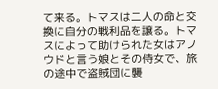て来る。トマスは二人の命と交換に自分の戦利品を譲る。トマスによって助けられた女はアノウドと言う娘とその侍女で、旅の途中で盗賊団に襲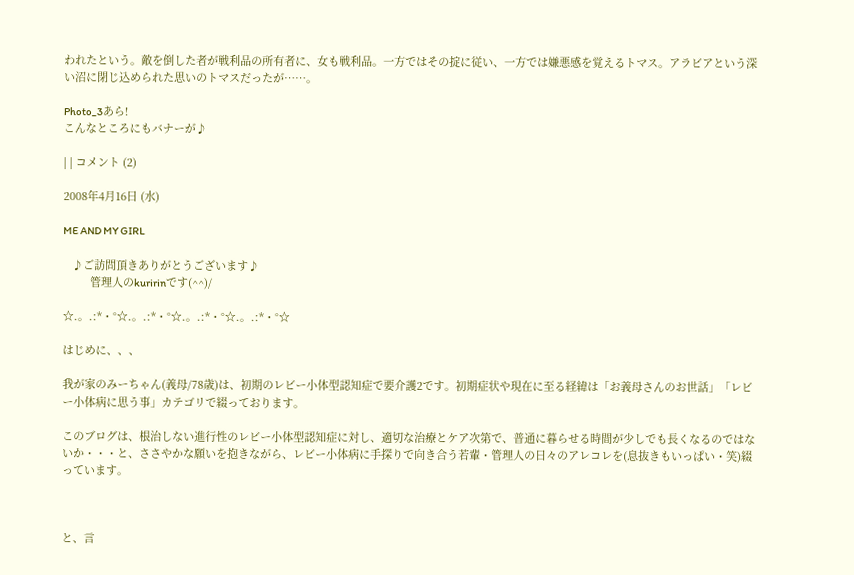われたという。敵を倒した者が戦利品の所有者に、女も戦利品。一方ではその掟に従い、一方では嫌悪感を覚えるトマス。アラビアという深い沼に閉じ込められた思いのトマスだったが……。

Photo_3あら!
こんなところにもバナーが♪

| | コメント (2)

2008年4月16日 (水)

ME AND MY GIRL

   ♪ご訪問頂きありがとうございます♪
         管理人のkuririnです(^^)/

☆.。.:*・°☆.。.:*・°☆.。.:*・°☆.。.:*・°☆

はじめに、、、

我が家のみーちゃん(義母/78歳)は、初期のレビー小体型認知症で要介護2です。初期症状や現在に至る経緯は「お義母さんのお世話」「レビー小体病に思う事」カテゴリで綴っております。

このブログは、根治しない進行性のレビー小体型認知症に対し、適切な治療とケア次第で、普通に暮らせる時間が少しでも長くなるのではないか・・・と、ささやかな願いを抱きながら、レビー小体病に手探りで向き合う若輩・管理人の日々のアレコレを(息抜きもいっぱい・笑)綴っています。



と、言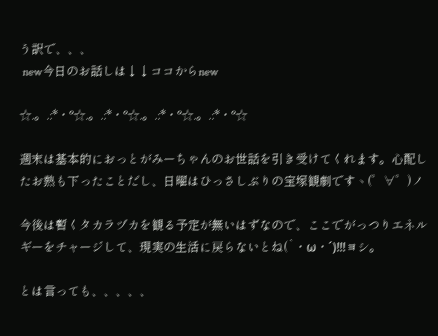う訳で、、、
 new今日のお話しは↓↓ココからnew

☆.。.:*・°☆.。.:*・°☆.。.:*・°☆.。.:*・°☆

週末は基本的におっとがみーちゃんのお世話を引き受けてくれます。心配したお熱も下ったことだし、日曜はひっさしぶりの宝塚観劇ですヽ(゜∀゜)ノ

今後は暫くタカラヅカを観る予定が無いはずなので、ここでがっつりエネルギーをチャージして、現実の生活に戻らないとね(`・ω・´)!!!ヨシ。

とは言っても、、、、、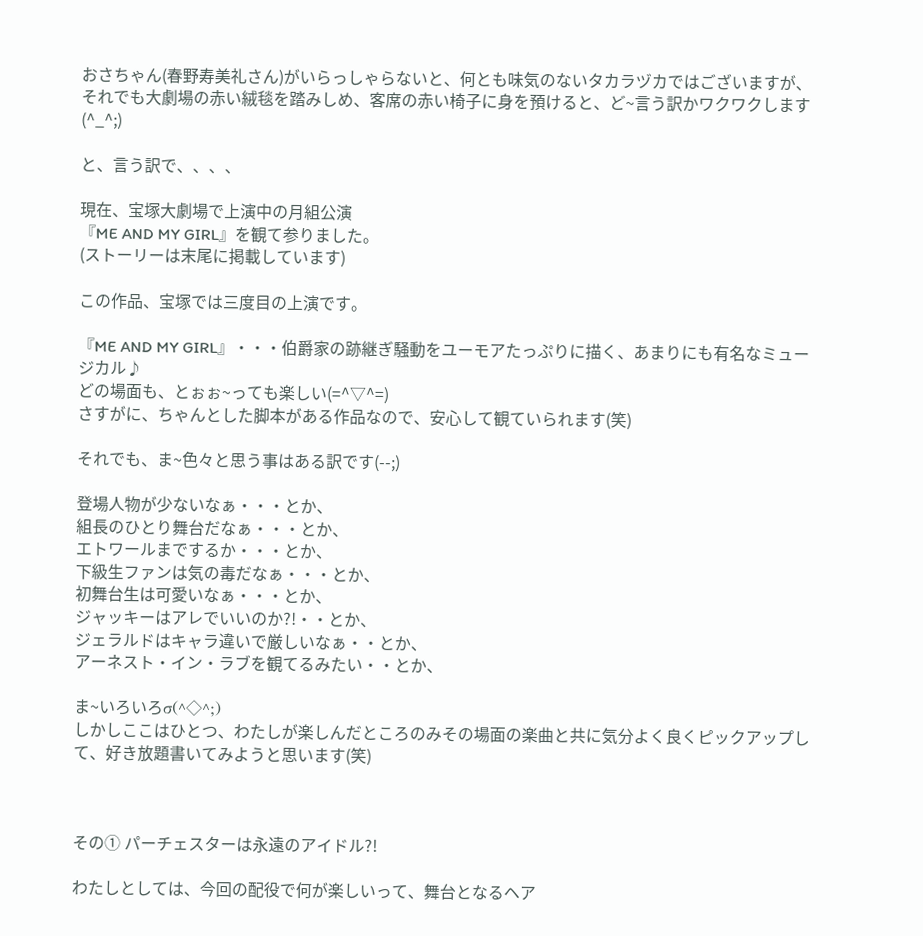おさちゃん(春野寿美礼さん)がいらっしゃらないと、何とも味気のないタカラヅカではございますが、それでも大劇場の赤い絨毯を踏みしめ、客席の赤い椅子に身を預けると、ど~言う訳かワクワクします(^_^;)

と、言う訳で、、、、

現在、宝塚大劇場で上演中の月組公演
『ME AND MY GIRL』を観て参りました。
(ストーリーは末尾に掲載しています)

この作品、宝塚では三度目の上演です。

『ME AND MY GIRL』・・・伯爵家の跡継ぎ騒動をユーモアたっぷりに描く、あまりにも有名なミュージカル♪
どの場面も、とぉぉ~っても楽しい(=^▽^=)
さすがに、ちゃんとした脚本がある作品なので、安心して観ていられます(笑)

それでも、ま~色々と思う事はある訳です(--;)

登場人物が少ないなぁ・・・とか、
組長のひとり舞台だなぁ・・・とか、
エトワールまでするか・・・とか、
下級生ファンは気の毒だなぁ・・・とか、
初舞台生は可愛いなぁ・・・とか、
ジャッキーはアレでいいのか?!・・とか、
ジェラルドはキャラ違いで厳しいなぁ・・とか、
アーネスト・イン・ラブを観てるみたい・・とか、

ま~いろいろσ(^◇^;)
しかしここはひとつ、わたしが楽しんだところのみその場面の楽曲と共に気分よく良くピックアップして、好き放題書いてみようと思います(笑)



その① パーチェスターは永遠のアイドル?!

わたしとしては、今回の配役で何が楽しいって、舞台となるヘア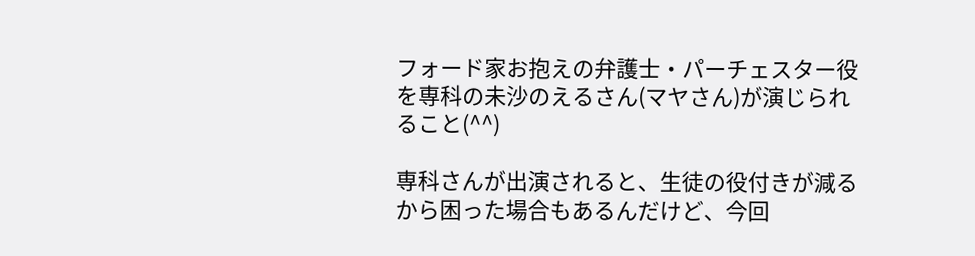フォード家お抱えの弁護士・パーチェスター役を専科の未沙のえるさん(マヤさん)が演じられること(^^)

専科さんが出演されると、生徒の役付きが減るから困った場合もあるんだけど、今回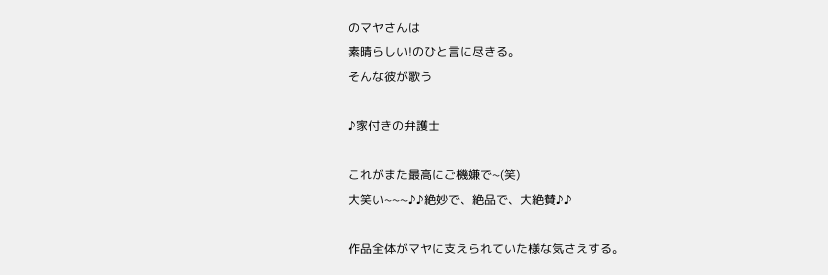のマヤさんは
素晴らしい!のひと言に尽きる。
そんな彼が歌う

♪家付きの弁護士

これがまた最高にご機嫌で~(笑)
大笑い~~~♪♪絶妙で、絶品で、大絶賛♪♪

作品全体がマヤに支えられていた様な気さえする。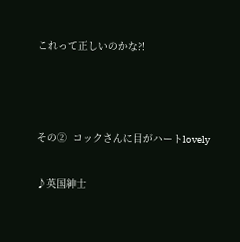これって正しいのかな?!



その②  コックさんに目がハートlovely

♪英国紳士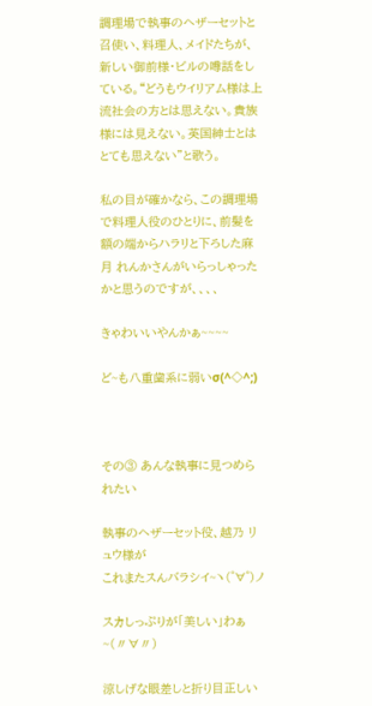調理場で執事のヘザーセットと召使い、料理人、メイドたちが、新しい御前様・ビルの噂話をしている。“どうもウイリアム様は上流社会の方とは思えない。貴族様には見えない。英国紳士とはとても思えない”と歌う。

私の目が確かなら、この調理場で料理人役のひとりに、前髪を額の端からハラリと下ろした麻月 れんかさんがいらっしゃったかと思うのですが、、、、

きゃわいいやんかぁ~~~~

ど~も八重歯系に弱いσ(^◇^;)



その③ あんな執事に見つめられたい

執事のヘザーセット役、越乃 リュウ様が
これまたスんバラシイ~ヽ(゜∀゜)ノ

スカしっぷりが「美しい」わぁ~(〃∀〃)

涼しげな眼差しと折り目正しい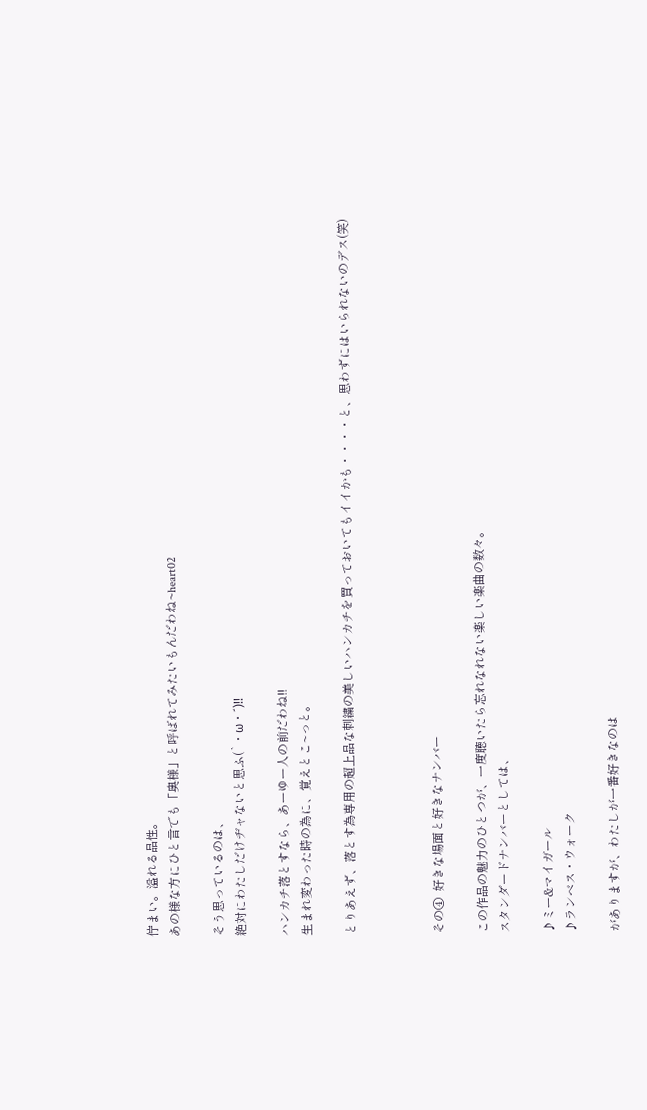佇まい。溢れる品性。
あの様な方にひと言でも「奥様」と呼ばれてみたいもんだわね~heart02

そう思っているのは、
絶対にわたしだけヂャないと思ふ(`・ω・´)!!

ハンカチ落とすなら、あーゆー人の前だわね!!
生まれ変わった時の為に、覚えとこ~っと。

とりあえず、落とす為専用の超上品な刺繍の美しいハンカチを買っておいてもイイかも・・・・と、思わずにはいられないのデス(笑)



その④  好きな場面と好きなナンバー

この作品の魅力のひとつが、一度聴いたら忘れなれない楽しい楽曲の数々。
スタンダードナンバーとしては、

♪ミー&マイガール
♪ランベス・ウォーク

がありますが、わたしが一番好きなのは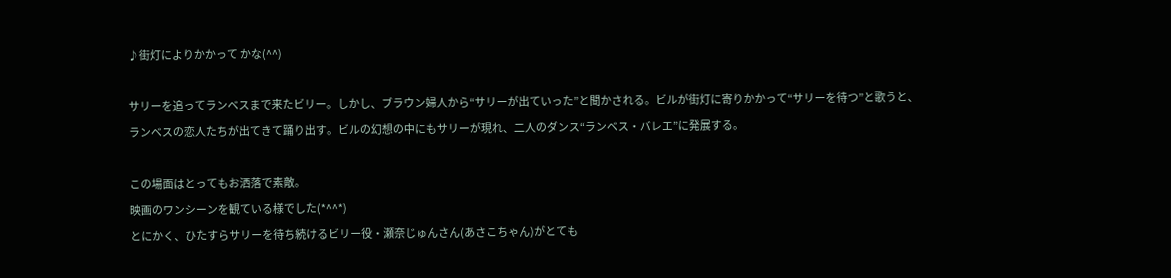♪街灯によりかかって かな(^^)

サリーを追ってランベスまで来たビリー。しかし、ブラウン婦人から“サリーが出ていった”と聞かされる。ビルが街灯に寄りかかって“サリーを待つ”と歌うと、ランベスの恋人たちが出てきて踊り出す。ビルの幻想の中にもサリーが現れ、二人のダンス“ランベス・バレエ”に発展する。

この場面はとってもお洒落で素敵。
映画のワンシーンを観ている様でした(*^^*)
とにかく、ひたすらサリーを待ち続けるビリー役・瀬奈じゅんさん(あさこちゃん)がとても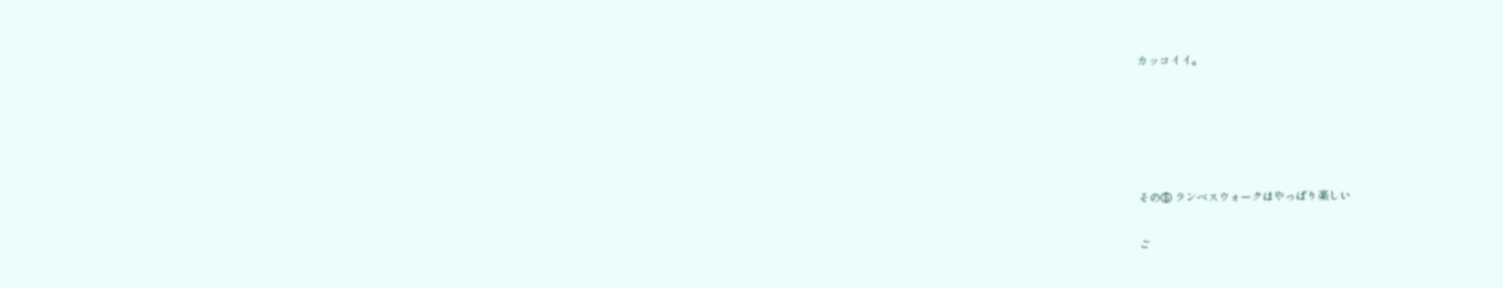カッコイイ。





その⑤ ランベスウォークはやっぱり楽しい

ご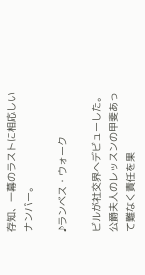存知、一幕のラストに相応しいナンバー。

♪ランベス・ウォーク

ビルが社交界へデビューした。公爵夫人のレッスンの甲斐あって難なく責任を果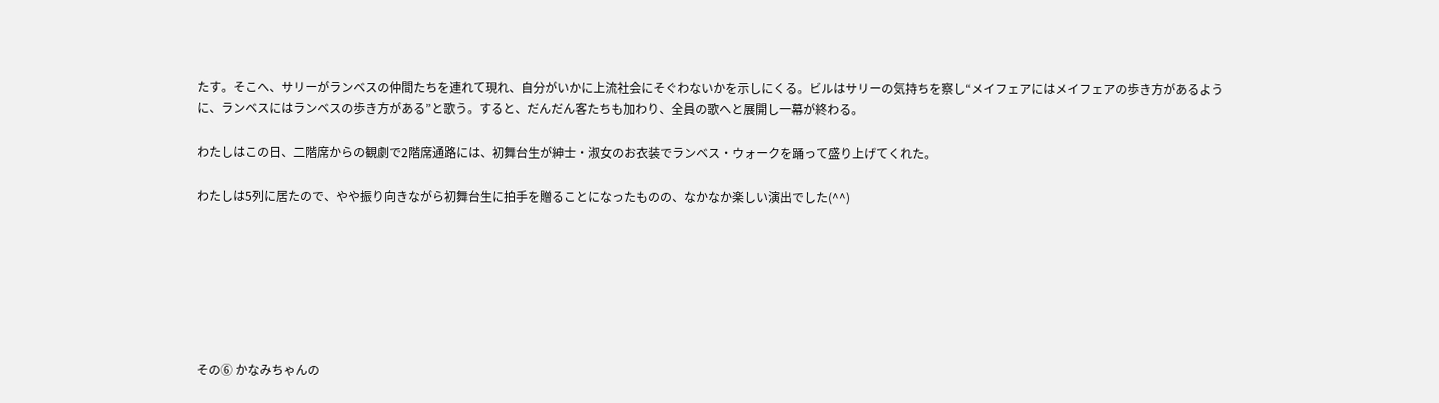たす。そこへ、サリーがランベスの仲間たちを連れて現れ、自分がいかに上流社会にそぐわないかを示しにくる。ビルはサリーの気持ちを察し“メイフェアにはメイフェアの歩き方があるように、ランベスにはランベスの歩き方がある”と歌う。すると、だんだん客たちも加わり、全員の歌へと展開し一幕が終わる。

わたしはこの日、二階席からの観劇で2階席通路には、初舞台生が紳士・淑女のお衣装でランベス・ウォークを踊って盛り上げてくれた。

わたしは5列に居たので、やや振り向きながら初舞台生に拍手を贈ることになったものの、なかなか楽しい演出でした(^^)







その⑥ かなみちゃんの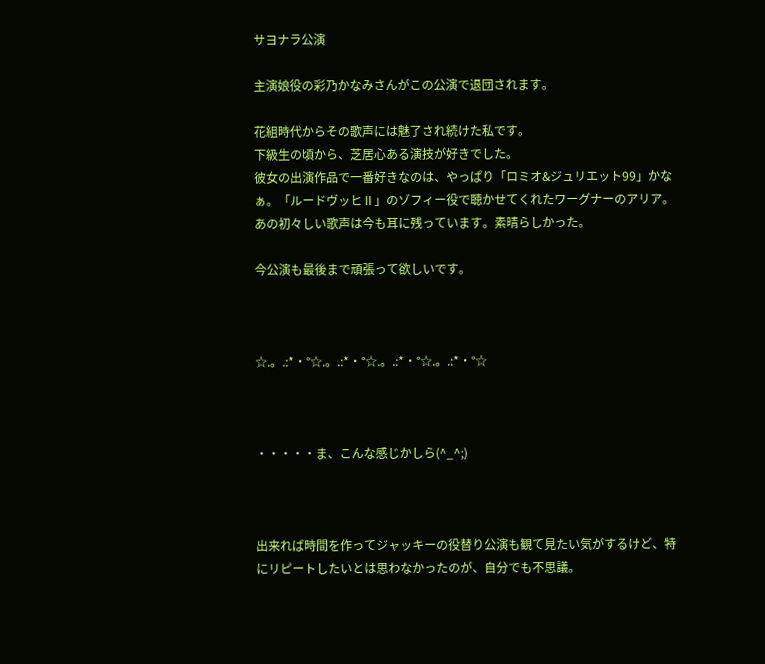サヨナラ公演

主演娘役の彩乃かなみさんがこの公演で退団されます。

花組時代からその歌声には魅了され続けた私です。
下級生の頃から、芝居心ある演技が好きでした。
彼女の出演作品で一番好きなのは、やっぱり「ロミオ&ジュリエット99」かなぁ。「ルードヴッヒⅡ」のゾフィー役で聴かせてくれたワーグナーのアリア。あの初々しい歌声は今も耳に残っています。素晴らしかった。

今公演も最後まで頑張って欲しいです。



☆.。.:*・°☆.。.:*・°☆.。.:*・°☆.。.:*・°☆



・・・・・ま、こんな感じかしら(^_^;)



出来れば時間を作ってジャッキーの役替り公演も観て見たい気がするけど、特にリピートしたいとは思わなかったのが、自分でも不思議。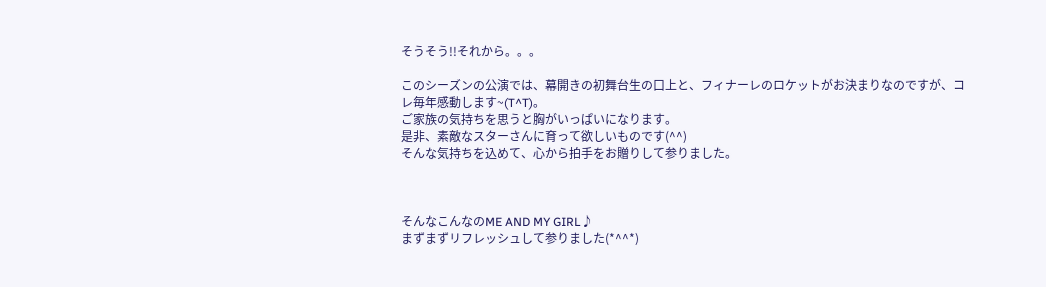そうそう!!それから。。。

このシーズンの公演では、幕開きの初舞台生の口上と、フィナーレのロケットがお決まりなのですが、コレ毎年感動します~(T^T)。
ご家族の気持ちを思うと胸がいっぱいになります。
是非、素敵なスターさんに育って欲しいものです(^^)
そんな気持ちを込めて、心から拍手をお贈りして参りました。



そんなこんなのME AND MY GIRL♪
まずまずリフレッシュして参りました(*^^*)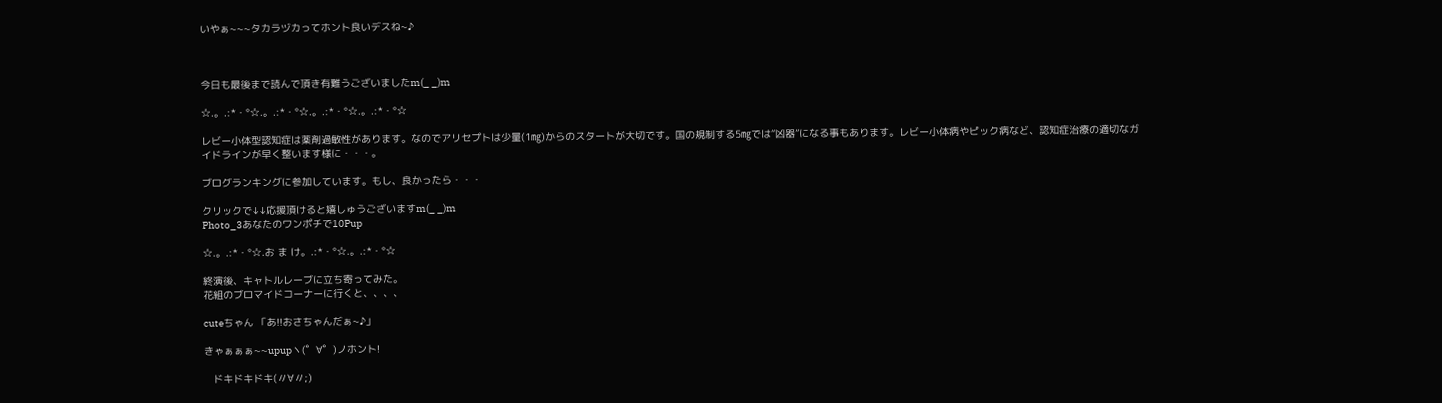いやぁ~~~タカラヅカってホント良いデスね~♪



今日も最後まで読んで頂き有難うございましたm(_ _)m

☆.。.:*・°☆.。.:*・°☆.。.:*・°☆.。.:*・°☆

レビー小体型認知症は薬剤過敏性があります。なのでアリセプトは少量(1㎎)からのスタートが大切です。国の規制する5㎎では“凶器”になる事もあります。レビー小体病やピック病など、認知症治療の適切なガイドラインが早く整います様に・・・。

ブログランキングに参加しています。もし、良かったら・・・

クリックで↓↓応援頂けると嬉しゅうございますm(_ _)m
Photo_3あなたのワンポチで10Pup

☆.。.:*・°☆.お ま け。.:*・°☆.。.:*・°☆

終演後、キャトルレーブに立ち寄ってみた。
花組のブロマイドコーナーに行くと、、、、

cuteちゃん 「あ!!おさちゃんだぁ~♪」

きゃぁぁぁ~~upupヽ(゜∀゜)ノホント!

   ドキドキドキ(〃∀〃;)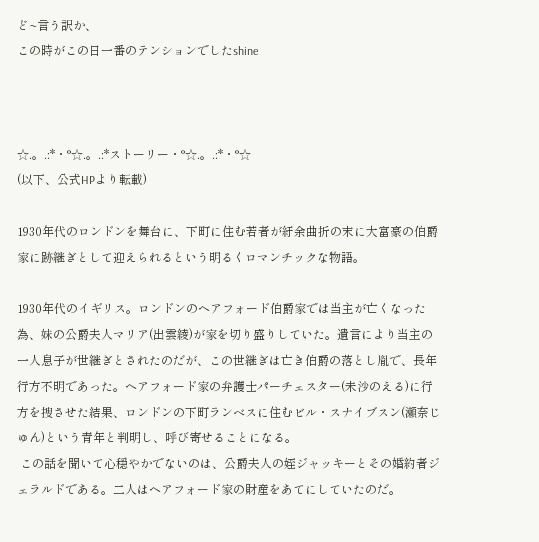ど~言う訳か、
この時がこの日一番のテンションでしたshine



☆.。.:*・°☆.。.:*ストーリー・°☆.。.:*・°☆
(以下、公式HPより転載)

1930年代のロンドンを舞台に、下町に住む若者が紆余曲折の末に大富豪の伯爵家に跡継ぎとして迎えられるという明るくロマンチックな物語。

1930年代のイギリス。ロンドンのヘアフォード伯爵家では当主が亡くなった為、妹の公爵夫人マリア(出雲綾)が家を切り盛りしていた。遺言により当主の一人息子が世継ぎとされたのだが、この世継ぎは亡き伯爵の落とし胤で、長年行方不明であった。ヘアフォード家の弁護士パーチェスター(未沙のえる)に行方を捜させた結果、ロンドンの下町ランベスに住むビル・スナイブスン(瀬奈じゅん)という青年と判明し、呼び寄せることになる。
 この話を聞いて心穏やかでないのは、公爵夫人の姪ジャッキーとその婚約者ジェラルドである。二人はヘアフォード家の財産をあてにしていたのだ。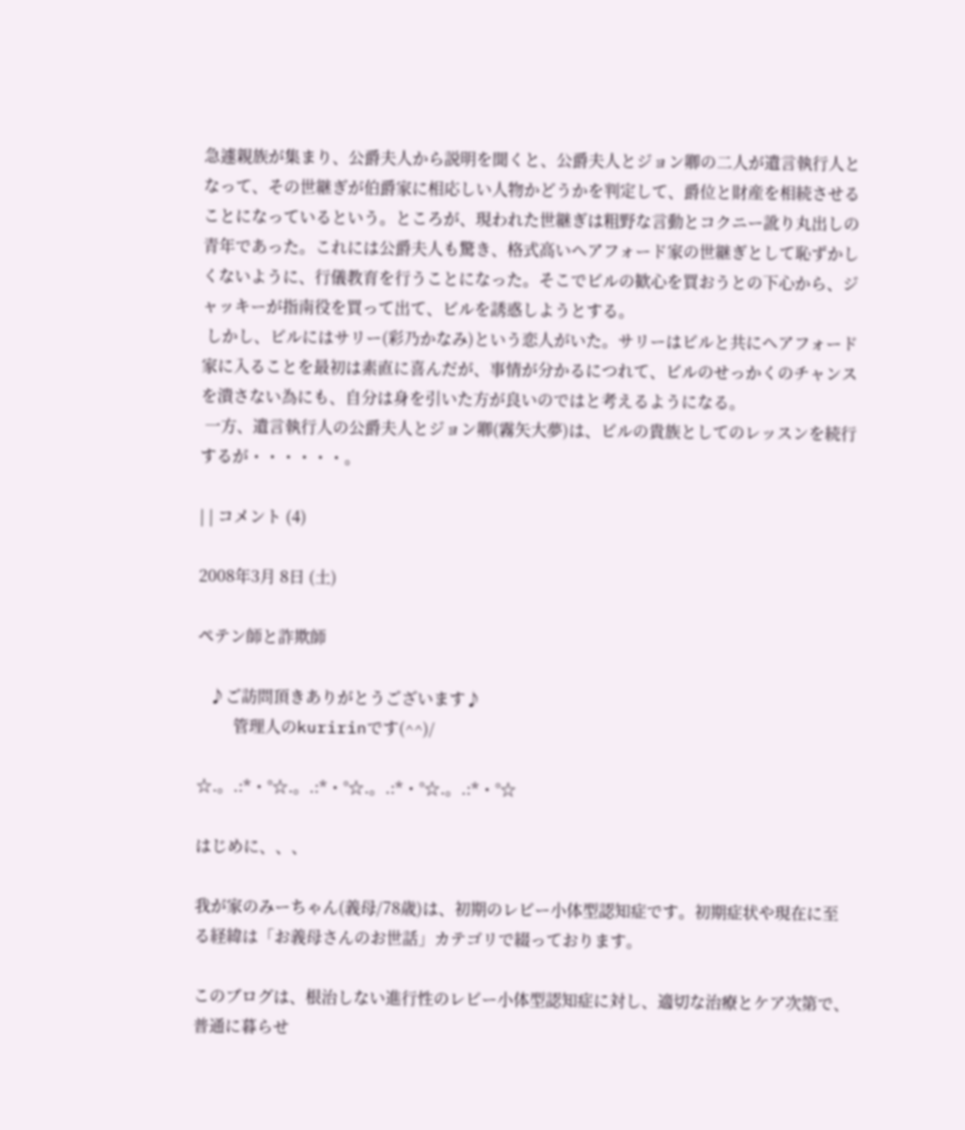急遽親族が集まり、公爵夫人から説明を聞くと、公爵夫人とジョン卿の二人が遺言執行人となって、その世継ぎが伯爵家に相応しい人物かどうかを判定して、爵位と財産を相続させることになっているという。ところが、現われた世継ぎは粗野な言動とコクニー訛り丸出しの青年であった。これには公爵夫人も驚き、格式高いヘアフォード家の世継ぎとして恥ずかしくないように、行儀教育を行うことになった。そこでビルの歓心を買おうとの下心から、ジャッキーが指南役を買って出て、ビルを誘惑しようとする。
 しかし、ビルにはサリー(彩乃かなみ)という恋人がいた。サリーはビルと共にヘアフォード家に入ることを最初は素直に喜んだが、事情が分かるにつれて、ビルのせっかくのチャンスを潰さない為にも、自分は身を引いた方が良いのではと考えるようになる。
 一方、遺言執行人の公爵夫人とジョン卿(霧矢大夢)は、ビルの貴族としてのレッスンを続行するが・・・・・・。

| | コメント (4)

2008年3月 8日 (土)

ペテン師と詐欺師

   ♪ご訪問頂きありがとうございます♪
         管理人のkuririnです(^^)/

☆.。.:*・°☆.。.:*・°☆.。.:*・°☆.。.:*・°☆

はじめに、、、

我が家のみーちゃん(義母/78歳)は、初期のレビー小体型認知症です。初期症状や現在に至る経緯は「お義母さんのお世話」カテゴリで綴っております。

このブログは、根治しない進行性のレビー小体型認知症に対し、適切な治療とケア次第で、普通に暮らせ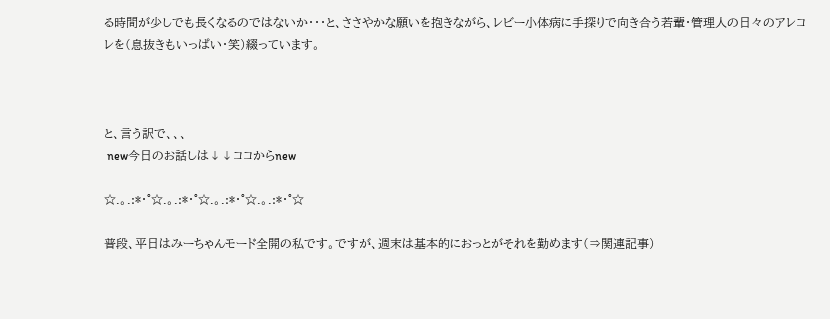る時間が少しでも長くなるのではないか・・・と、ささやかな願いを抱きながら、レビー小体病に手探りで向き合う若輩・管理人の日々のアレコレを(息抜きもいっぱい・笑)綴っています。



と、言う訳で、、、
 new今日のお話しは↓↓ココからnew

☆.。.:*・°☆.。.:*・°☆.。.:*・°☆.。.:*・°☆

普段、平日はみーちゃんモード全開の私です。ですが、週末は基本的におっとがそれを勤めます(⇒関連記事)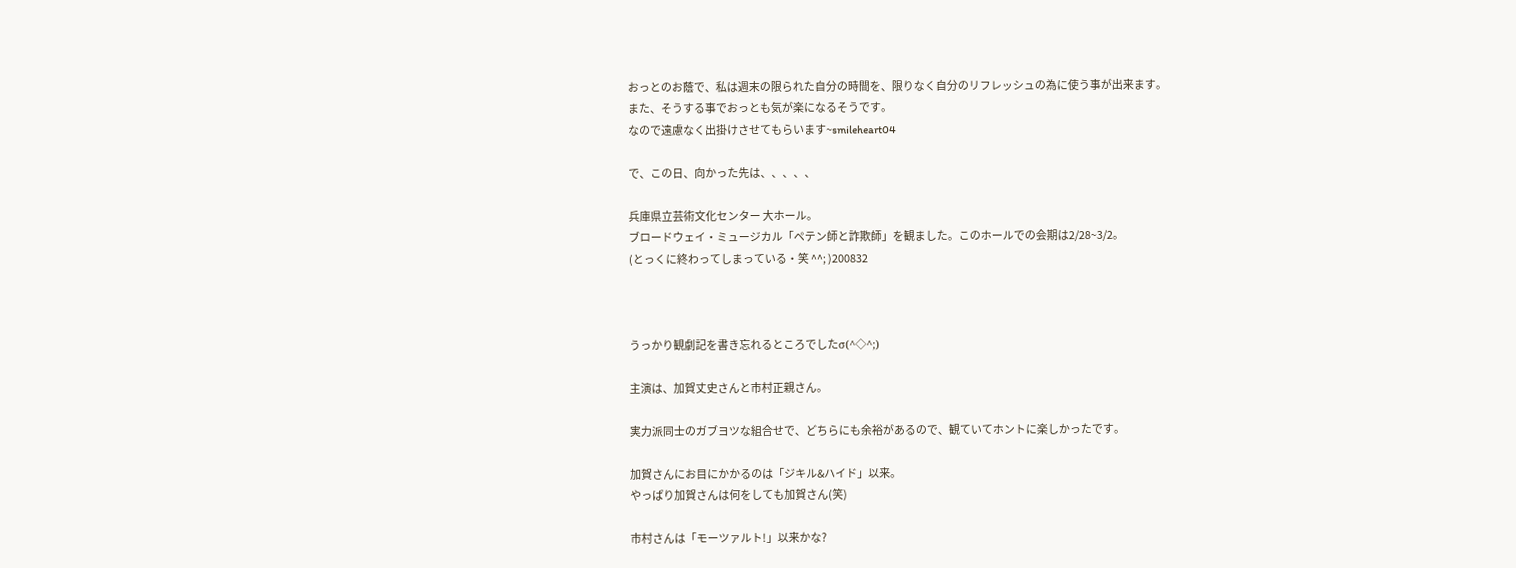おっとのお蔭で、私は週末の限られた自分の時間を、限りなく自分のリフレッシュの為に使う事が出来ます。
また、そうする事でおっとも気が楽になるそうです。
なので遠慮なく出掛けさせてもらいます~smileheart04

で、この日、向かった先は、、、、、

兵庫県立芸術文化センター 大ホール。
ブロードウェイ・ミュージカル「ペテン師と詐欺師」を観ました。このホールでの会期は2/28~3/2。
(とっくに終わってしまっている・笑 ^^; )200832



うっかり観劇記を書き忘れるところでしたσ(^◇^;)

主演は、加賀丈史さんと市村正親さん。

実力派同士のガブヨツな組合せで、どちらにも余裕があるので、観ていてホントに楽しかったです。

加賀さんにお目にかかるのは「ジキル&ハイド」以来。
やっぱり加賀さんは何をしても加賀さん(笑)

市村さんは「モーツァルト!」以来かな?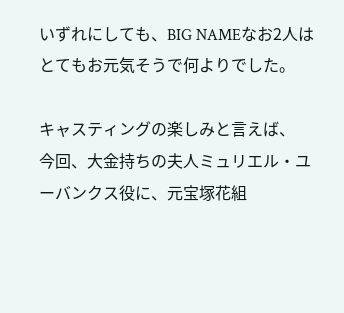いずれにしても、BIG NAMEなお2人はとてもお元気そうで何よりでした。

キャスティングの楽しみと言えば、
今回、大金持ちの夫人ミュリエル・ユーバンクス役に、元宝塚花組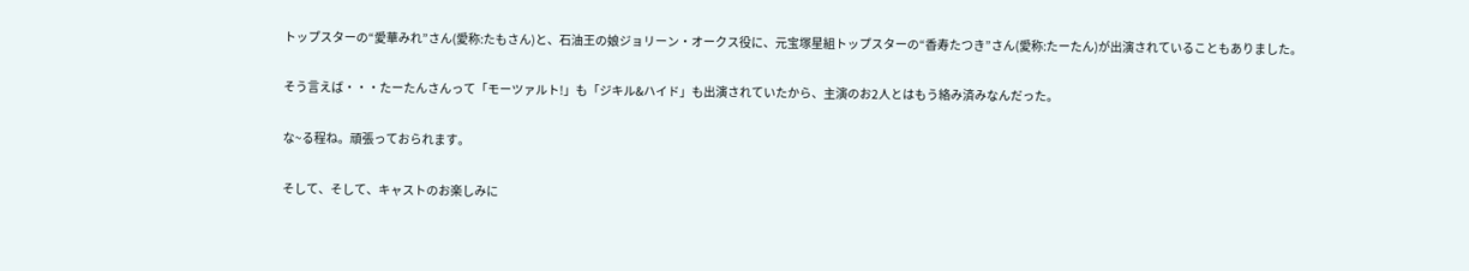トップスターの“愛華みれ”さん(愛称:たもさん)と、石油王の娘ジョリーン・オークス役に、元宝塚星組トップスターの“香寿たつき”さん(愛称:たーたん)が出演されていることもありました。

そう言えば・・・たーたんさんって「モーツァルト!」も「ジキル&ハイド」も出演されていたから、主演のお2人とはもう絡み済みなんだった。

な~る程ね。頑張っておられます。

そして、そして、キャストのお楽しみに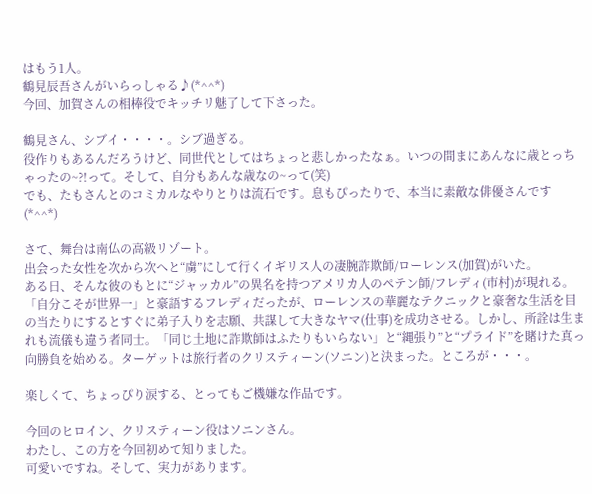はもう1人。
鶴見辰吾さんがいらっしゃる♪(*^^*)
今回、加賀さんの相棒役でキッチリ魅了して下さった。

鶴見さん、シブイ・・・・。シブ過ぎる。
役作りもあるんだろうけど、同世代としてはちょっと悲しかったなぁ。いつの間まにあんなに歳とっちゃったの~?!って。そして、自分もあんな歳なの~って(笑)
でも、たもさんとのコミカルなやりとりは流石です。息もぴったりで、本当に素敵な俳優さんです(*^^*)

さて、舞台は南仏の高級リゾート。
出会った女性を次から次へと“虜”にして行くイギリス人の凄腕詐欺師/ローレンス(加賀)がいた。
ある日、そんな彼のもとに“ジャッカル”の異名を持つアメリカ人のペテン師/フレディ(市村)が現れる。「自分こそが世界一」と豪語するフレディだったが、ローレンスの華麗なテクニックと豪奢な生活を目の当たりにするとすぐに弟子入りを志願、共謀して大きなヤマ(仕事)を成功させる。しかし、所詮は生まれも流儀も違う者同士。「同じ土地に詐欺師はふたりもいらない」と“縄張り”と“プライド”を賭けた真っ向勝負を始める。ターゲットは旅行者のクリスティーン(ソニン)と決まった。ところが・・・。

楽しくて、ちょっぴり涙する、とってもご機嫌な作品です。

今回のヒロイン、クリスティーン役はソニンさん。
わたし、この方を今回初めて知りました。
可愛いですね。そして、実力があります。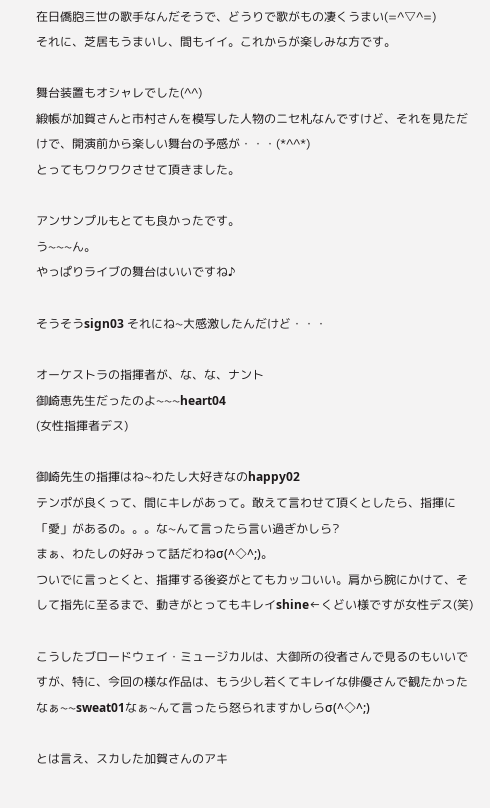在日僑胞三世の歌手なんだそうで、どうりで歌がもの凄くうまい(=^▽^=)
それに、芝居もうまいし、間もイイ。これからが楽しみな方です。

舞台装置もオシャレでした(^^)
緞帳が加賀さんと市村さんを模写した人物のニセ札なんですけど、それを見ただけで、開演前から楽しい舞台の予感が・・・(*^^*)
とってもワクワクさせて頂きました。

アンサンプルもとても良かったです。
う~~~ん。
やっぱりライブの舞台はいいですね♪

そうそうsign03 それにね~大感激したんだけど・・・

オーケストラの指揮者が、な、な、ナント
御崎恵先生だったのよ~~~heart04
(女性指揮者デス)

御崎先生の指揮はね~わたし大好きなのhappy02
テンポが良くって、間にキレがあって。敢えて言わせて頂くとしたら、指揮に「愛」があるの。。。な~んて言ったら言い過ぎかしら?
まぁ、わたしの好みって話だわねσ(^◇^;)。
ついでに言っとくと、指揮する後姿がとてもカッコいい。肩から腕にかけて、そして指先に至るまで、動きがとってもキレイshine←くどい様ですが女性デス(笑)

こうしたブロードウェイ・ミュージカルは、大御所の役者さんで見るのもいいですが、特に、今回の様な作品は、もう少し若くてキレイな俳優さんで観たかったなぁ~~sweat01なぁ~んて言ったら怒られますかしらσ(^◇^;)

とは言え、スカした加賀さんのアキ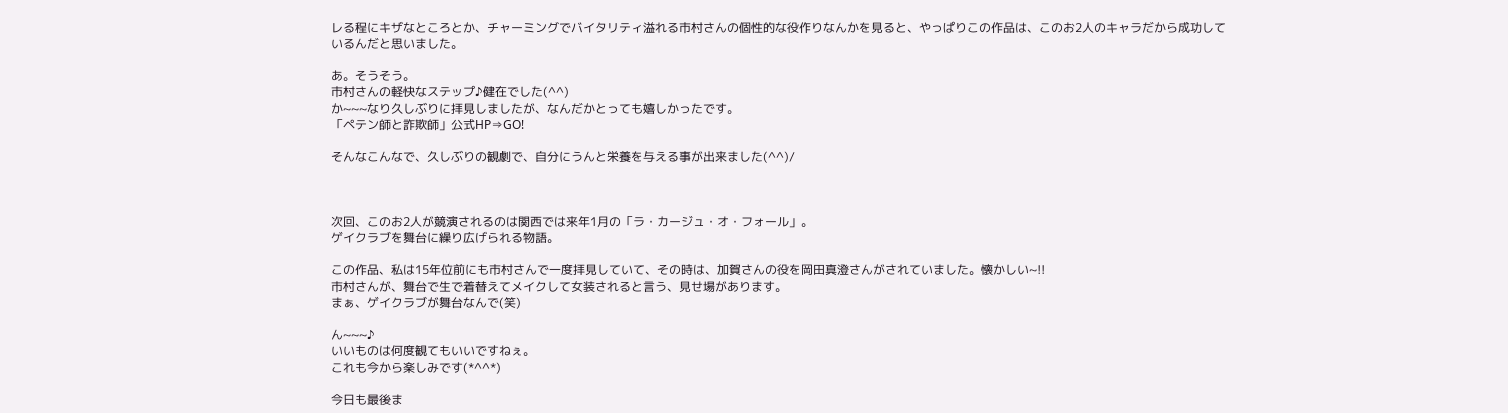レる程にキザなところとか、チャーミングでバイタリティ溢れる市村さんの個性的な役作りなんかを見ると、やっぱりこの作品は、このお2人のキャラだから成功しているんだと思いました。

あ。そうそう。
市村さんの軽快なステップ♪健在でした(^^)
か~~~なり久しぶりに拝見しましたが、なんだかとっても嬉しかったです。
「ペテン師と詐欺師」公式HP⇒GO!

そんなこんなで、久しぶりの観劇で、自分にうんと栄養を与える事が出来ました(^^)/



次回、このお2人が競演されるのは関西では来年1月の「ラ・カージュ・オ・フォール」。
ゲイクラブを舞台に繰り広げられる物語。

この作品、私は15年位前にも市村さんで一度拝見していて、その時は、加賀さんの役を岡田真澄さんがされていました。懐かしい~!!
市村さんが、舞台で生で着替えてメイクして女装されると言う、見せ場があります。
まぁ、ゲイクラブが舞台なんで(笑)

ん~~~♪
いいものは何度観てもいいですねぇ。
これも今から楽しみです(*^^*)

今日も最後ま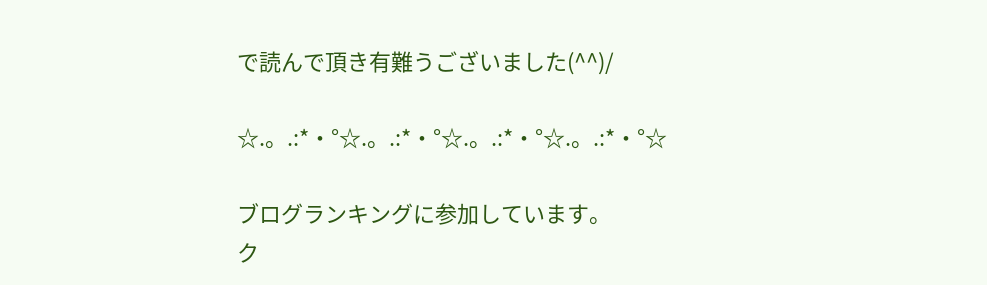で読んで頂き有難うございました(^^)/

☆.。.:*・°☆.。.:*・°☆.。.:*・°☆.。.:*・°☆

ブログランキングに参加しています。
ク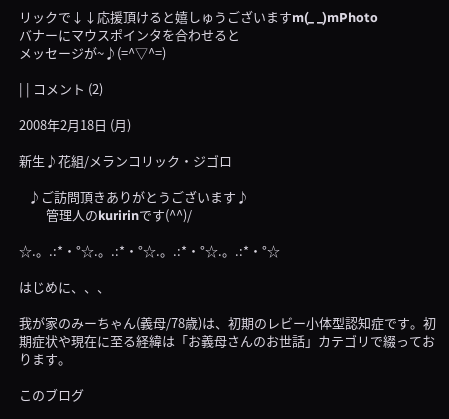リックで↓↓応援頂けると嬉しゅうございますm(_ _)mPhoto
バナーにマウスポインタを合わせると
メッセージが~♪(=^▽^=)

| | コメント (2)

2008年2月18日 (月)

新生♪花組/メランコリック・ジゴロ

   ♪ご訪問頂きありがとうございます♪
         管理人のkuririnです(^^)/

☆.。.:*・°☆.。.:*・°☆.。.:*・°☆.。.:*・°☆

はじめに、、、

我が家のみーちゃん(義母/78歳)は、初期のレビー小体型認知症です。初期症状や現在に至る経緯は「お義母さんのお世話」カテゴリで綴っております。

このブログ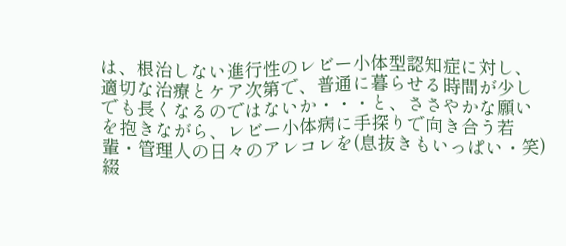は、根治しない進行性のレビー小体型認知症に対し、適切な治療とケア次第で、普通に暮らせる時間が少しでも長くなるのではないか・・・と、ささやかな願いを抱きながら、レビー小体病に手探りで向き合う若輩・管理人の日々のアレコレを(息抜きもいっぱい・笑)綴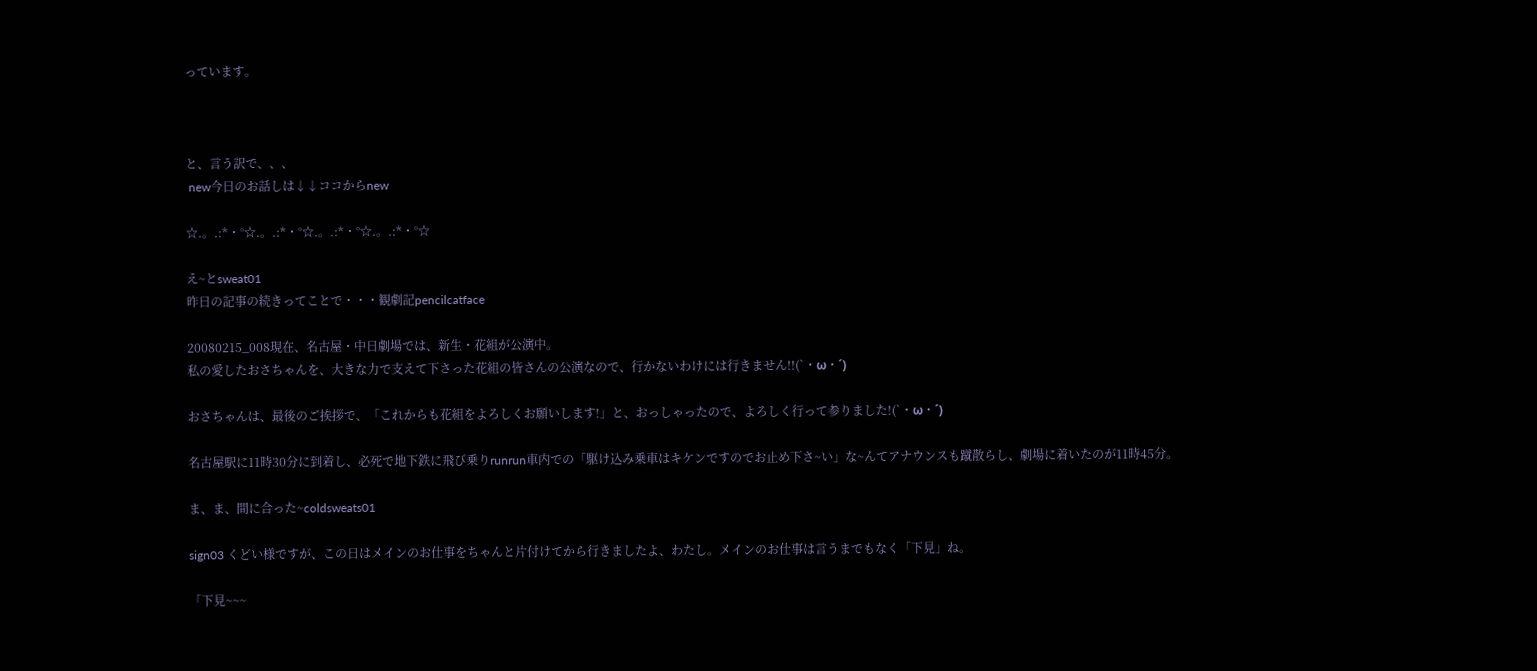っています。



と、言う訳で、、、
 new今日のお話しは↓↓ココからnew

☆.。.:*・°☆.。.:*・°☆.。.:*・°☆.。.:*・°☆

え~とsweat01
昨日の記事の続きってことで・・・観劇記pencilcatface

20080215_008現在、名古屋・中日劇場では、新生・花組が公演中。
私の愛したおさちゃんを、大きな力で支えて下さった花組の皆さんの公演なので、行かないわけには行きません!!(`・ω・´)

おさちゃんは、最後のご挨拶で、「これからも花組をよろしくお願いします!」と、おっしゃったので、よろしく行って参りました!(`・ω・´)

名古屋駅に11時30分に到着し、必死で地下鉄に飛び乗りrunrun車内での「駆け込み乗車はキケンですのでお止め下さ~い」な~んてアナウンスも蹴散らし、劇場に着いたのが11時45分。

ま、ま、間に合った~coldsweats01

sign03 くどい様ですが、この日はメインのお仕事をちゃんと片付けてから行きましたよ、わたし。メインのお仕事は言うまでもなく「下見」ね。

「下見~~~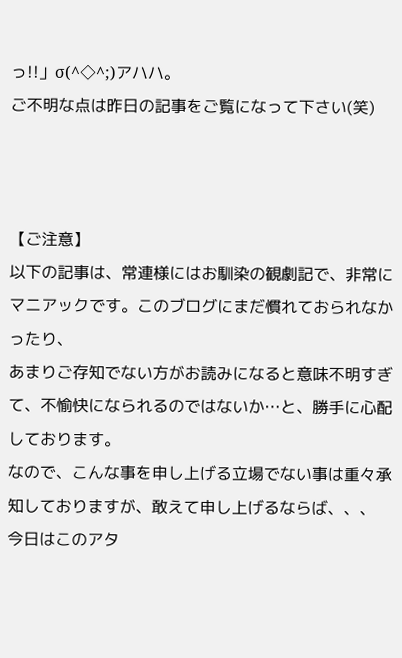っ!!」σ(^◇^;)アハハ。
ご不明な点は昨日の記事をご覧になって下さい(笑)



【ご注意】
以下の記事は、常連様にはお馴染の観劇記で、非常にマニアックです。このブログにまだ慣れておられなかったり、
あまりご存知でない方がお読みになると意味不明すぎて、不愉快になられるのではないか…と、勝手に心配しております。
なので、こんな事を申し上げる立場でない事は重々承知しておりますが、敢えて申し上げるならば、、、
今日はこのアタ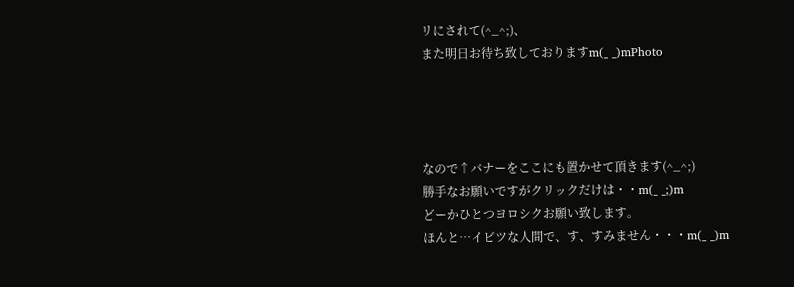リにされて(^_^;)、
また明日お待ち致しておりますm(_ _)mPhoto




なので↑バナーをここにも置かせて頂きます(^_^;)
勝手なお願いですがクリックだけは・・m(_ _;)m
どーかひとつヨロシクお願い致します。
ほんと…イビツな人間で、す、すみません・・・m(_ _)m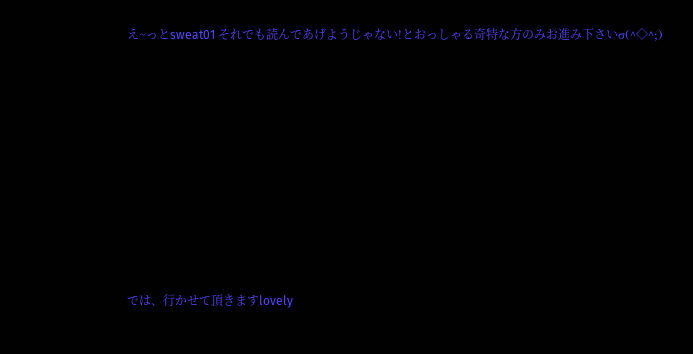え~っとsweat01 それでも読んであげようじゃない!とおっしゃる奇特な方のみお進み下さいσ(^◇^;)









では、行かせて頂きますlovely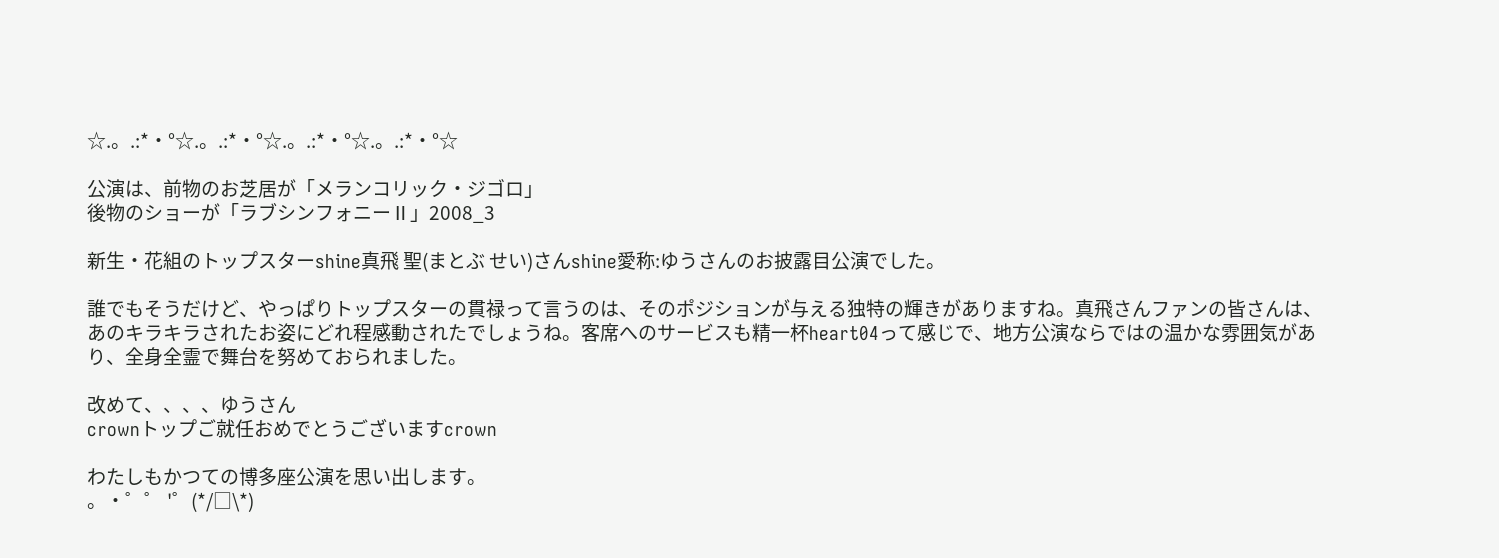☆.。.:*・°☆.。.:*・°☆.。.:*・°☆.。.:*・°☆

公演は、前物のお芝居が「メランコリック・ジゴロ」
後物のショーが「ラブシンフォニーⅡ」2008_3

新生・花組のトップスターshine真飛 聖(まとぶ せい)さんshine愛称:ゆうさんのお披露目公演でした。

誰でもそうだけど、やっぱりトップスターの貫禄って言うのは、そのポジションが与える独特の輝きがありますね。真飛さんファンの皆さんは、あのキラキラされたお姿にどれ程感動されたでしょうね。客席へのサービスも精一杯heart04って感じで、地方公演ならではの温かな雰囲気があり、全身全霊で舞台を努めておられました。

改めて、、、、ゆうさん
crownトップご就任おめでとうございますcrown

わたしもかつての博多座公演を思い出します。
。・゜゜ '゜(*/□\*)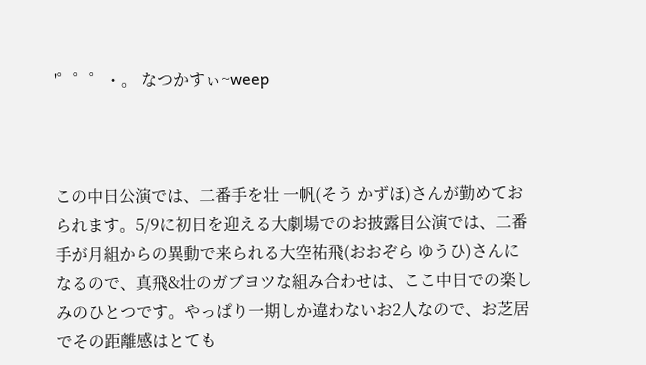'゜゜゜・。 なつかすぃ~weep



この中日公演では、二番手を壮 一帆(そう かずほ)さんが勤めておられます。5/9に初日を迎える大劇場でのお披露目公演では、二番手が月組からの異動で来られる大空祐飛(おおぞら ゆうひ)さんになるので、真飛&壮のガブヨツな組み合わせは、ここ中日での楽しみのひとつです。やっぱり一期しか違わないお2人なので、お芝居でその距離感はとても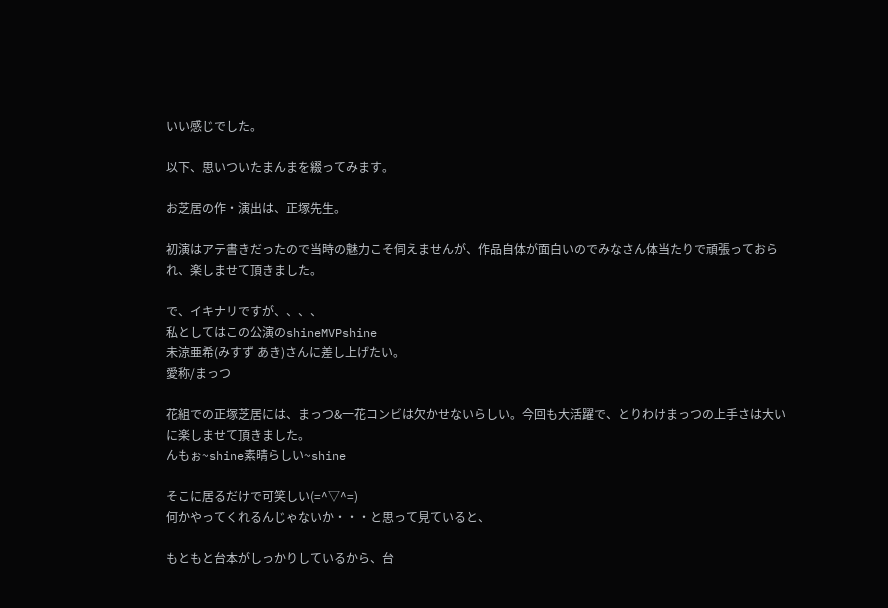いい感じでした。

以下、思いついたまんまを綴ってみます。

お芝居の作・演出は、正塚先生。

初演はアテ書きだったので当時の魅力こそ伺えませんが、作品自体が面白いのでみなさん体当たりで頑張っておられ、楽しませて頂きました。

で、イキナリですが、、、、
私としてはこの公演のshineMVPshine
未涼亜希(みすず あき)さんに差し上げたい。
愛称/まっつ

花組での正塚芝居には、まっつ&一花コンビは欠かせないらしい。今回も大活躍で、とりわけまっつの上手さは大いに楽しませて頂きました。
んもぉ~shine素晴らしい~shine

そこに居るだけで可笑しい(=^▽^=)
何かやってくれるんじゃないか・・・と思って見ていると、

もともと台本がしっかりしているから、台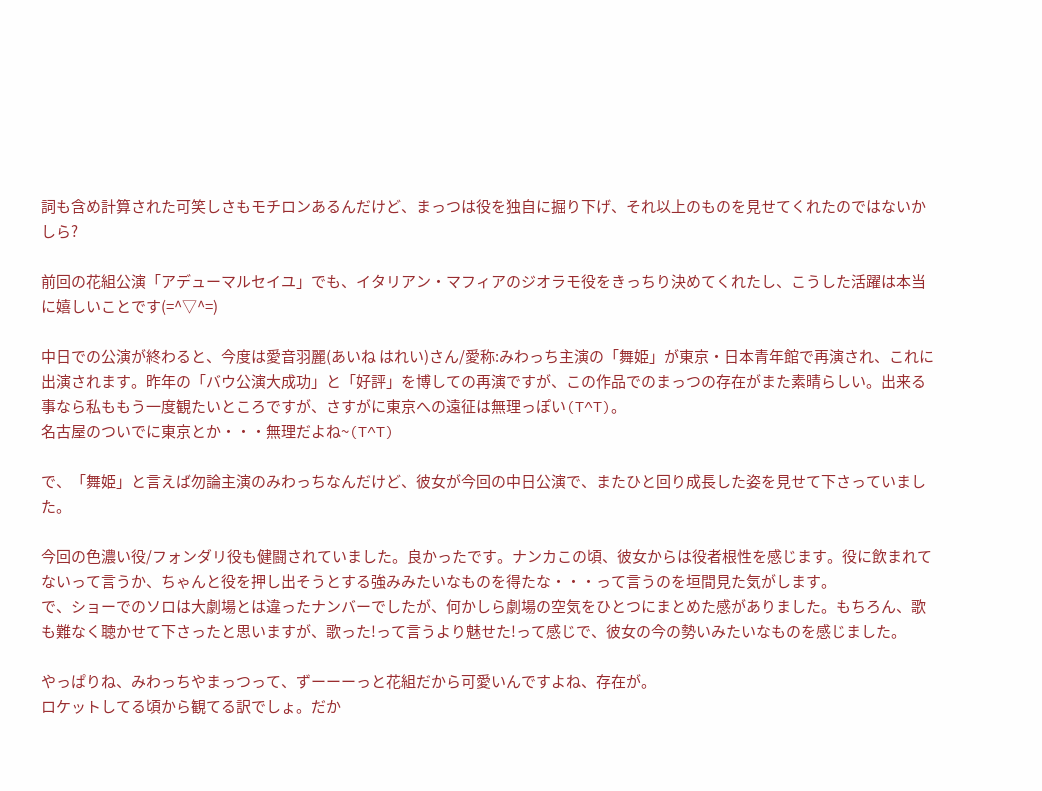詞も含め計算された可笑しさもモチロンあるんだけど、まっつは役を独自に掘り下げ、それ以上のものを見せてくれたのではないかしら?

前回の花組公演「アデューマルセイユ」でも、イタリアン・マフィアのジオラモ役をきっちり決めてくれたし、こうした活躍は本当に嬉しいことです(=^▽^=)

中日での公演が終わると、今度は愛音羽麗(あいね はれい)さん/愛称:みわっち主演の「舞姫」が東京・日本青年館で再演され、これに出演されます。昨年の「バウ公演大成功」と「好評」を博しての再演ですが、この作品でのまっつの存在がまた素晴らしい。出来る事なら私ももう一度観たいところですが、さすがに東京への遠征は無理っぽい(T^T)。
名古屋のついでに東京とか・・・無理だよね~(T^T)

で、「舞姫」と言えば勿論主演のみわっちなんだけど、彼女が今回の中日公演で、またひと回り成長した姿を見せて下さっていました。

今回の色濃い役/フォンダリ役も健闘されていました。良かったです。ナンカこの頃、彼女からは役者根性を感じます。役に飲まれてないって言うか、ちゃんと役を押し出そうとする強みみたいなものを得たな・・・って言うのを垣間見た気がします。
で、ショーでのソロは大劇場とは違ったナンバーでしたが、何かしら劇場の空気をひとつにまとめた感がありました。もちろん、歌も難なく聴かせて下さったと思いますが、歌った!って言うより魅せた!って感じで、彼女の今の勢いみたいなものを感じました。

やっぱりね、みわっちやまっつって、ずーーーっと花組だから可愛いんですよね、存在が。
ロケットしてる頃から観てる訳でしょ。だか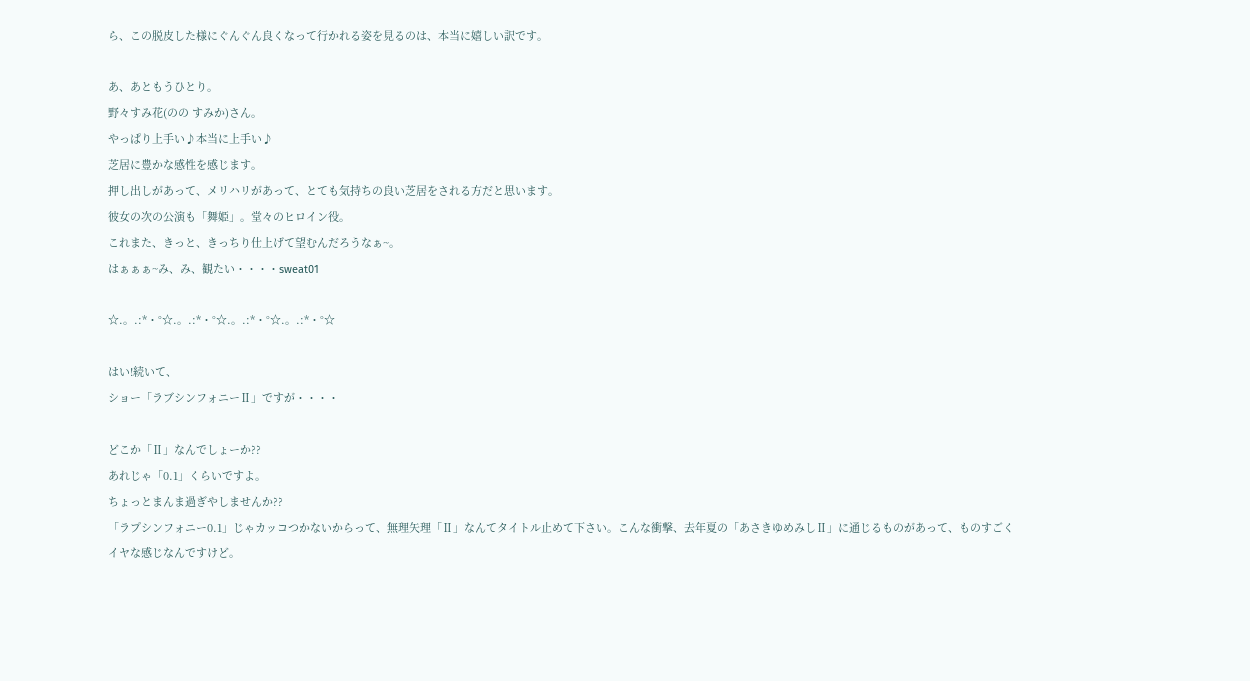ら、この脱皮した様にぐんぐん良くなって行かれる姿を見るのは、本当に嬉しい訳です。

あ、あともうひとり。
野々すみ花(のの すみか)さん。
やっぱり上手い♪本当に上手い♪
芝居に豊かな感性を感じます。
押し出しがあって、メリハリがあって、とても気持ちの良い芝居をされる方だと思います。
彼女の次の公演も「舞姫」。堂々のヒロイン役。
これまた、きっと、きっちり仕上げて望むんだろうなぁ~。
はぁぁぁ~み、み、観たい・・・・sweat01

☆.。.:*・°☆.。.:*・°☆.。.:*・°☆.。.:*・°☆

はい!続いて、
ショー「ラブシンフォニーⅡ」ですが・・・・

どこか「Ⅱ」なんでしょーか??
あれじゃ「0.1」くらいですよ。
ちょっとまんま過ぎやしませんか??
「ラプシンフォニー0.1」じゃカッコつかないからって、無理矢理「Ⅱ」なんてタイトル止めて下さい。こんな衝撃、去年夏の「あさきゆめみしⅡ」に通じるものがあって、ものすごくイヤな感じなんですけど。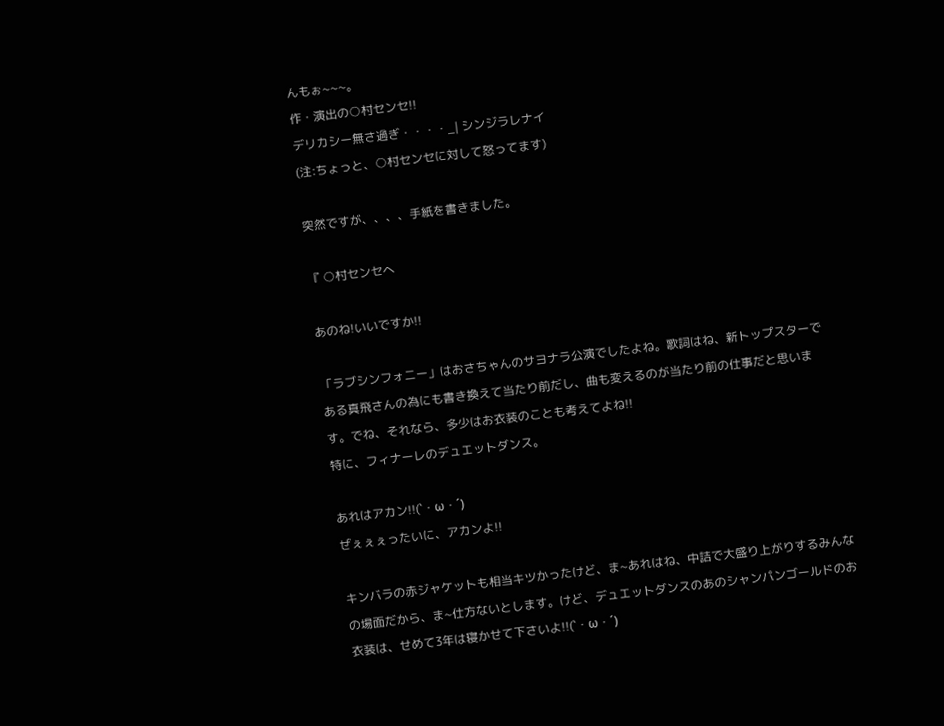んもぉ~~~。
作・演出の○村センセ!!
デリカシー無さ過ぎ・・・・_| シンジラレナイ
(注:ちょっと、○村センセに対して怒ってます)

突然ですが、、、、手紙を書きました。

『 ○村センセへ

あのね!いいですか!!

「ラブシンフォニー」はおさちゃんのサヨナラ公演でしたよね。歌詞はね、新トップスターである真飛さんの為にも書き換えて当たり前だし、曲も変えるのが当たり前の仕事だと思います。でね、それなら、多少はお衣装のことも考えてよね!!
特に、フィナーレのデュエットダンス。

あれはアカン!!(`・ω・´)
ぜぇぇぇったいに、アカンよ!!

キンバラの赤ジャケットも相当キツかったけど、ま~あれはね、中詰で大盛り上がりするみんなの場面だから、ま~仕方ないとします。けど、デュエットダンスのあのシャンパンゴールドのお衣装は、せめて3年は寝かせて下さいよ!!(`・ω・´)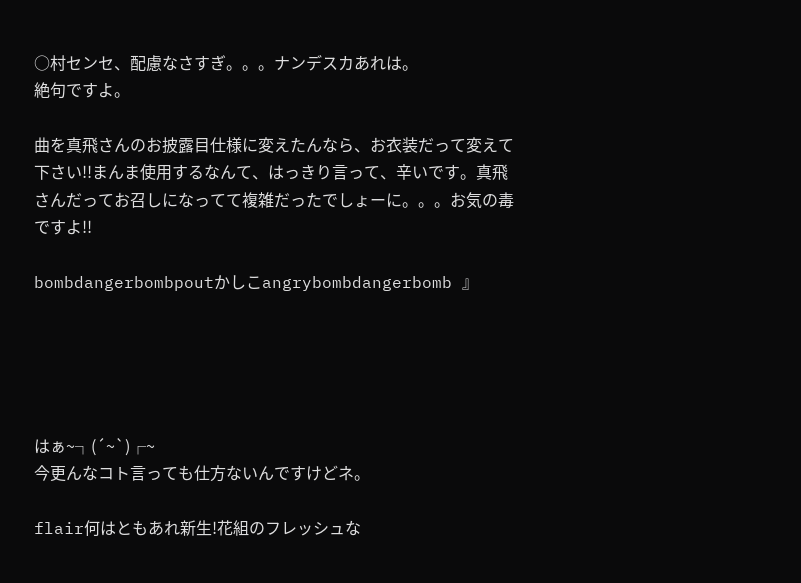○村センセ、配慮なさすぎ。。。ナンデスカあれは。
絶句ですよ。

曲を真飛さんのお披露目仕様に変えたんなら、お衣装だって変えて下さい!!まんま使用するなんて、はっきり言って、辛いです。真飛さんだってお召しになってて複雑だったでしょーに。。。お気の毒ですよ!!

bombdangerbombpoutかしこangrybombdangerbomb 』





はぁ~┐(´~`)┌~
今更んなコト言っても仕方ないんですけどネ。

flair何はともあれ新生!花組のフレッシュな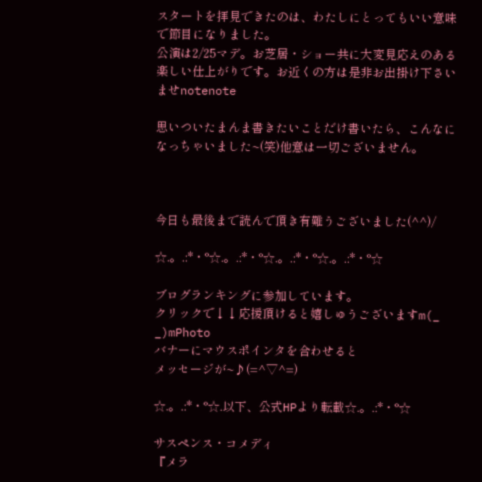スタートを拝見できたのは、わたしにとってもいい意味で節目になりました。
公演は2/25マデ。お芝居・ショー共に大変見応えのある楽しい仕上がりです。お近くの方は是非お出掛け下さいませnotenote

思いついたまんま書きたいことだけ書いたら、こんなになっちゃいました~(笑)他意は一切ございません。



今日も最後まで読んで頂き有難うございました(^^)/

☆.。.:*・°☆.。.:*・°☆.。.:*・°☆.。.:*・°☆

ブログランキングに参加しています。
クリックで↓↓応援頂けると嬉しゅうございますm(_ _)mPhoto
バナーにマウスポインタを合わせると
メッセージが~♪(=^▽^=)

☆.。.:*・°☆.以下、公式HPより転載☆.。.:*・°☆

サスペンス・コメディ
『メラ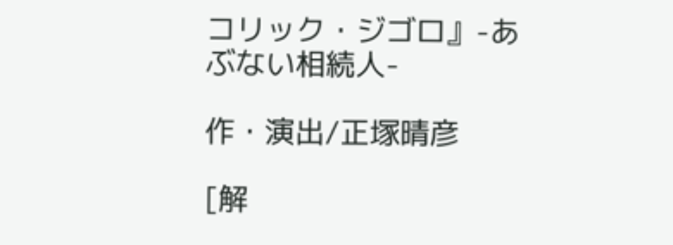コリック・ジゴロ』-あぶない相続人-

作・演出/正塚晴彦

[解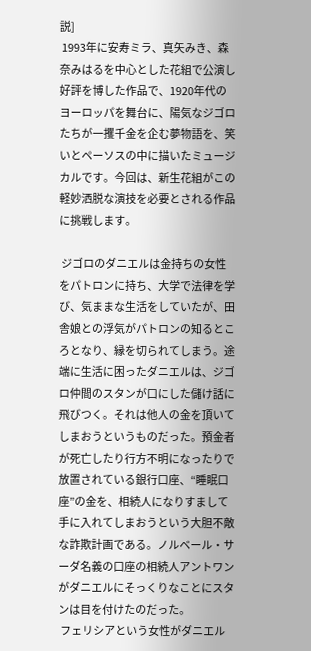説]
 1993年に安寿ミラ、真矢みき、森奈みはるを中心とした花組で公演し好評を博した作品で、1920年代のヨーロッパを舞台に、陽気なジゴロたちが一攫千金を企む夢物語を、笑いとペーソスの中に描いたミュージカルです。今回は、新生花組がこの軽妙洒脱な演技を必要とされる作品に挑戦します。

 ジゴロのダニエルは金持ちの女性をパトロンに持ち、大学で法律を学び、気ままな生活をしていたが、田舎娘との浮気がパトロンの知るところとなり、縁を切られてしまう。途端に生活に困ったダニエルは、ジゴロ仲間のスタンが口にした儲け話に飛びつく。それは他人の金を頂いてしまおうというものだった。預金者が死亡したり行方不明になったりで放置されている銀行口座、“睡眠口座”の金を、相続人になりすまして手に入れてしまおうという大胆不敵な詐欺計画である。ノルベール・サーダ名義の口座の相続人アントワンがダニエルにそっくりなことにスタンは目を付けたのだった。
 フェリシアという女性がダニエル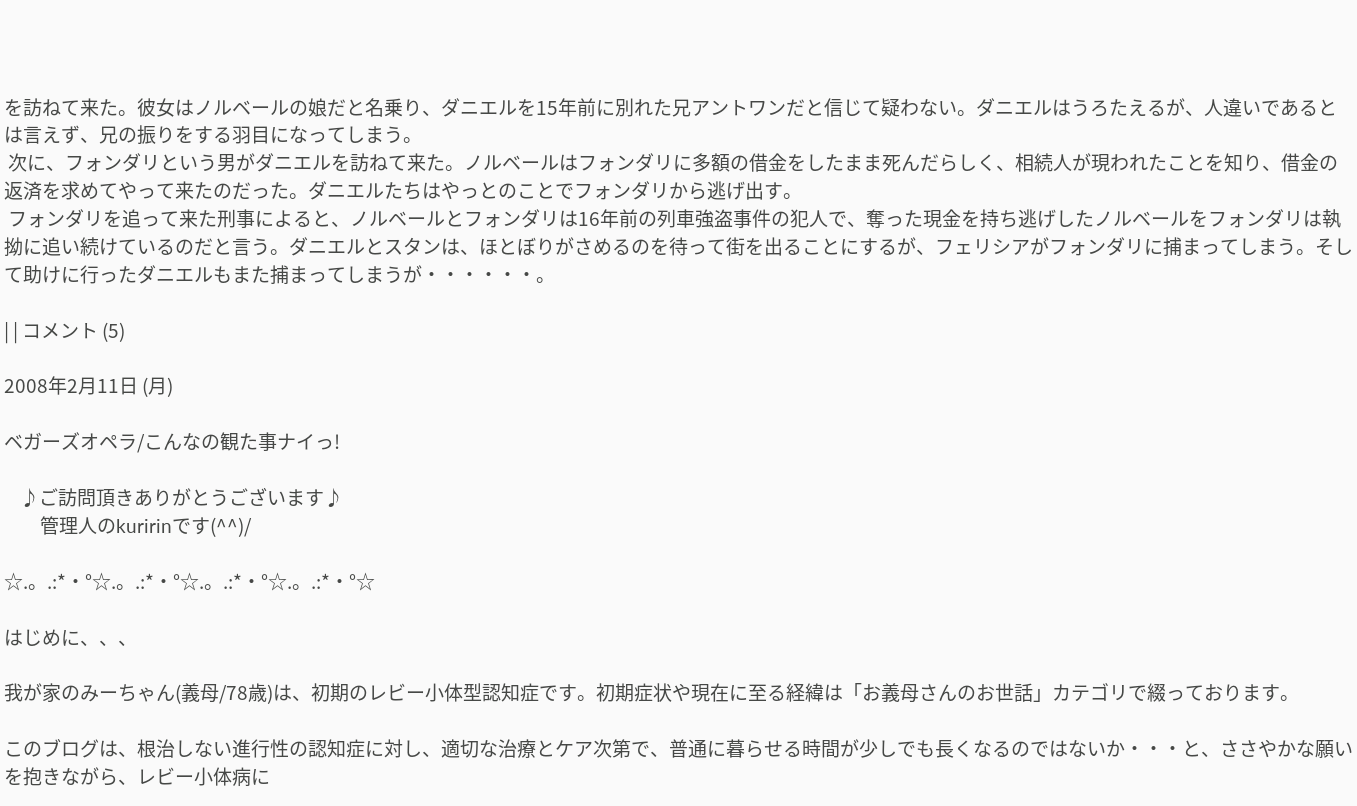を訪ねて来た。彼女はノルベールの娘だと名乗り、ダニエルを15年前に別れた兄アントワンだと信じて疑わない。ダニエルはうろたえるが、人違いであるとは言えず、兄の振りをする羽目になってしまう。
 次に、フォンダリという男がダニエルを訪ねて来た。ノルベールはフォンダリに多額の借金をしたまま死んだらしく、相続人が現われたことを知り、借金の返済を求めてやって来たのだった。ダニエルたちはやっとのことでフォンダリから逃げ出す。
 フォンダリを追って来た刑事によると、ノルベールとフォンダリは16年前の列車強盗事件の犯人で、奪った現金を持ち逃げしたノルベールをフォンダリは執拗に追い続けているのだと言う。ダニエルとスタンは、ほとぼりがさめるのを待って街を出ることにするが、フェリシアがフォンダリに捕まってしまう。そして助けに行ったダニエルもまた捕まってしまうが・・・・・・。

| | コメント (5)

2008年2月11日 (月)

ベガーズオペラ/こんなの観た事ナイっ!

    ♪ご訪問頂きありがとうございます♪
         管理人のkuririnです(^^)/

☆.。.:*・°☆.。.:*・°☆.。.:*・°☆.。.:*・°☆

はじめに、、、

我が家のみーちゃん(義母/78歳)は、初期のレビー小体型認知症です。初期症状や現在に至る経緯は「お義母さんのお世話」カテゴリで綴っております。

このブログは、根治しない進行性の認知症に対し、適切な治療とケア次第で、普通に暮らせる時間が少しでも長くなるのではないか・・・と、ささやかな願いを抱きながら、レビー小体病に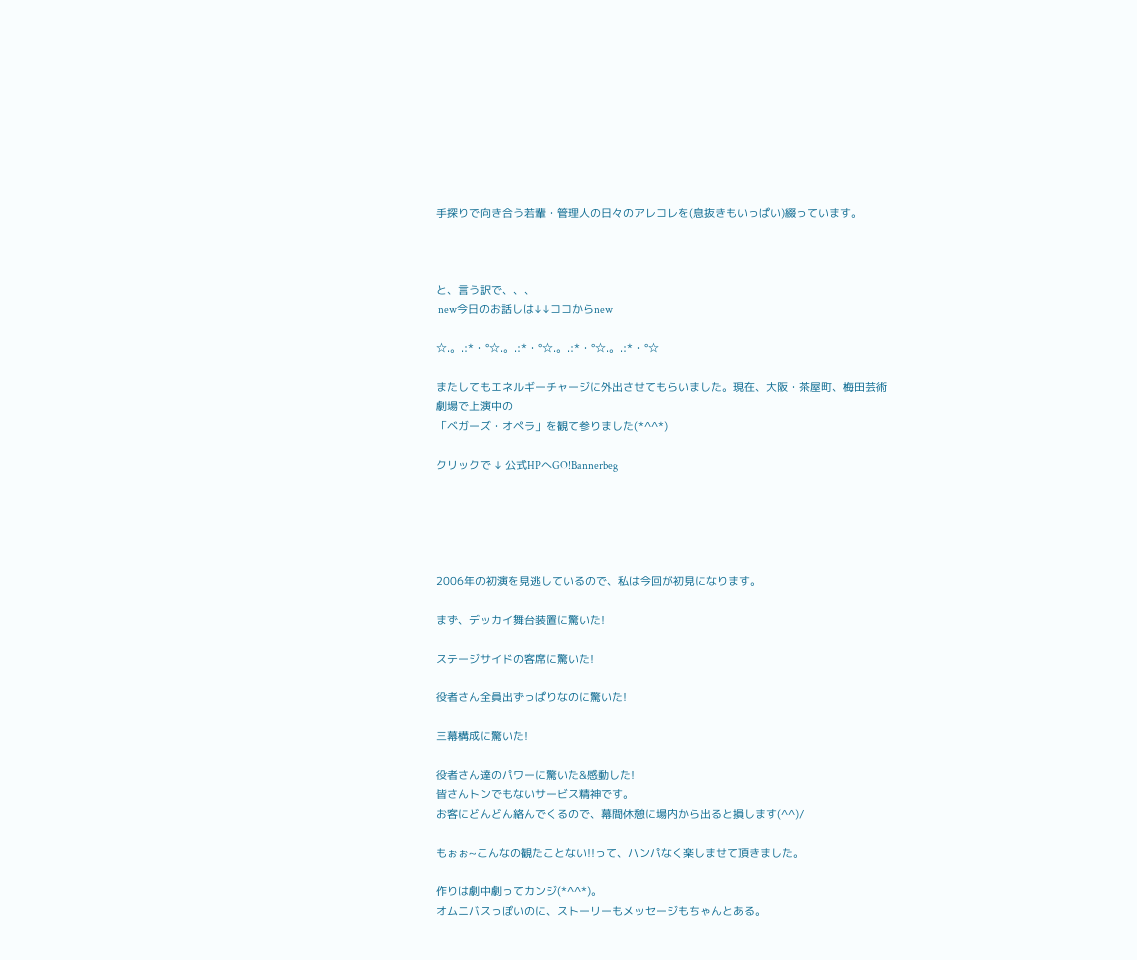手探りで向き合う若輩・管理人の日々のアレコレを(息抜きもいっぱい)綴っています。



と、言う訳で、、、
 new今日のお話しは↓↓ココからnew

☆.。.:*・°☆.。.:*・°☆.。.:*・°☆.。.:*・°☆

またしてもエネルギーチャージに外出させてもらいました。現在、大阪・茶屋町、梅田芸術劇場で上演中の
「ベガーズ・オペラ」を観て参りました(*^^*)

クリックで ↓ 公式HPへGO!Bannerbeg





2006年の初演を見逃しているので、私は今回が初見になります。

まず、デッカイ舞台装置に驚いた!

ステージサイドの客席に驚いた!

役者さん全員出ずっぱりなのに驚いた!

三幕構成に驚いた!

役者さん達のパワーに驚いた&感動した!
皆さんトンでもないサービス精神です。
お客にどんどん絡んでくるので、幕間休憩に場内から出ると損します(^^)/

もぉぉ~こんなの観たことない!!って、ハンパなく楽しませて頂きました。

作りは劇中劇ってカンジ(*^^*)。
オムニバスっぽいのに、ストーリーもメッセージもちゃんとある。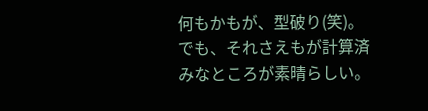何もかもが、型破り(笑)。
でも、それさえもが計算済みなところが素晴らしい。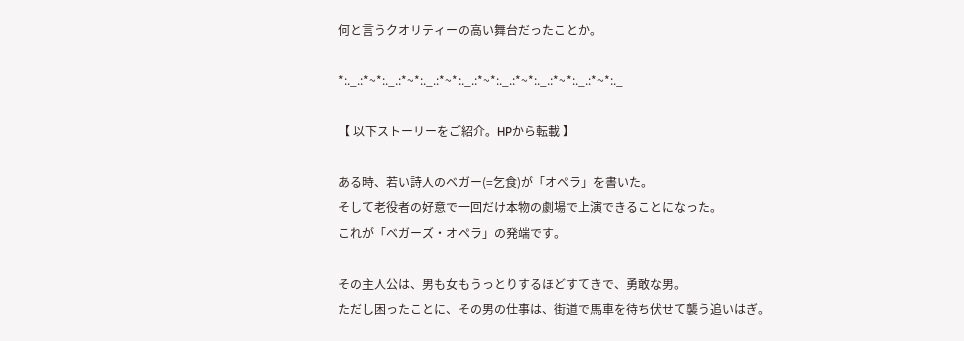何と言うクオリティーの高い舞台だったことか。

*:._.:*~*:._.:*~*:._.:*~*:._.:*~*:._.:*~*:._.:*~*:._.:*~*:._

【 以下ストーリーをご紹介。HPから転載 】

ある時、若い詩人のベガー(=乞食)が「オペラ」を書いた。
そして老役者の好意で一回だけ本物の劇場で上演できることになった。
これが「ベガーズ・オペラ」の発端です。

その主人公は、男も女もうっとりするほどすてきで、勇敢な男。
ただし困ったことに、その男の仕事は、街道で馬車を待ち伏せて襲う追いはぎ。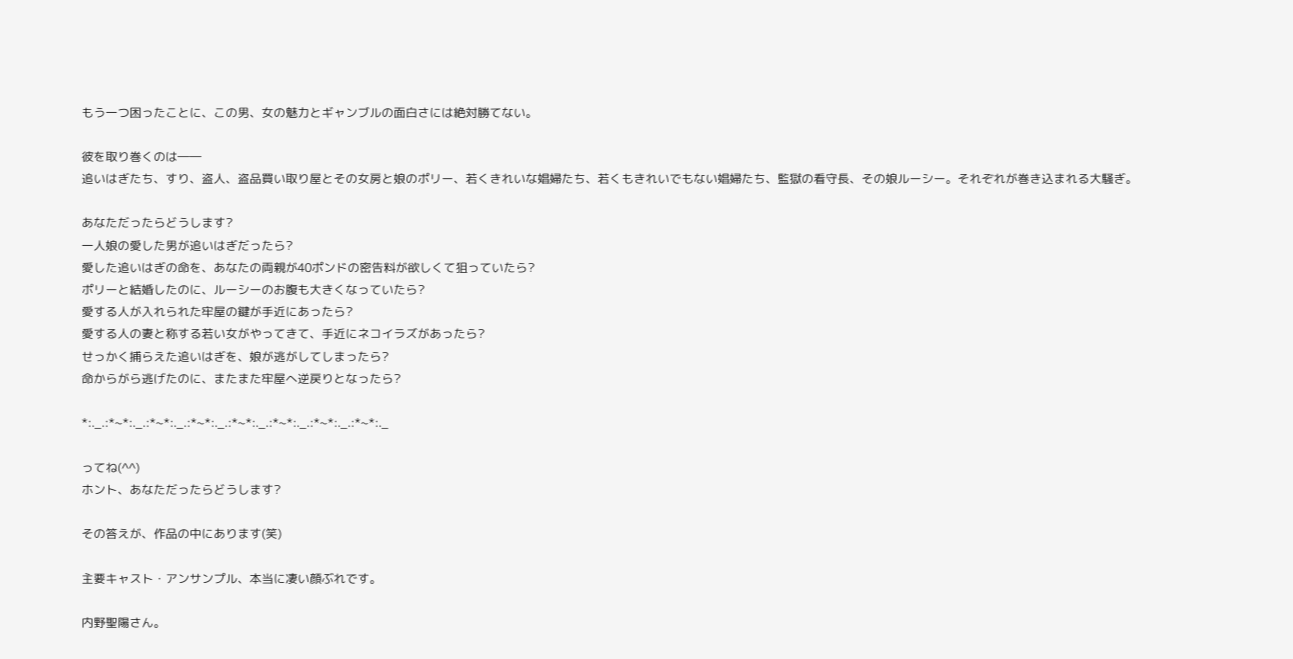もう一つ困ったことに、この男、女の魅力とギャンブルの面白さには絶対勝てない。

彼を取り巻くのは――
追いはぎたち、すり、盗人、盗品買い取り屋とその女房と娘のポリー、若くきれいな娼婦たち、若くもきれいでもない娼婦たち、監獄の看守長、その娘ルーシー。それぞれが巻き込まれる大騒ぎ。

あなただったらどうします?
一人娘の愛した男が追いはぎだったら?
愛した追いはぎの命を、あなたの両親が40ポンドの密告料が欲しくて狙っていたら?
ポリーと結婚したのに、ルーシーのお腹も大きくなっていたら?
愛する人が入れられた牢屋の鍵が手近にあったら?
愛する人の妻と称する若い女がやってきて、手近にネコイラズがあったら?
せっかく捕らえた追いはぎを、娘が逃がしてしまったら?
命からがら逃げたのに、またまた牢屋へ逆戻りとなったら?

*:._.:*~*:._.:*~*:._.:*~*:._.:*~*:._.:*~*:._.:*~*:._.:*~*:._

ってね(^^)
ホント、あなただったらどうします?

その答えが、作品の中にあります(笑)

主要キャスト・アンサンプル、本当に凄い顔ぶれです。

内野聖陽さん。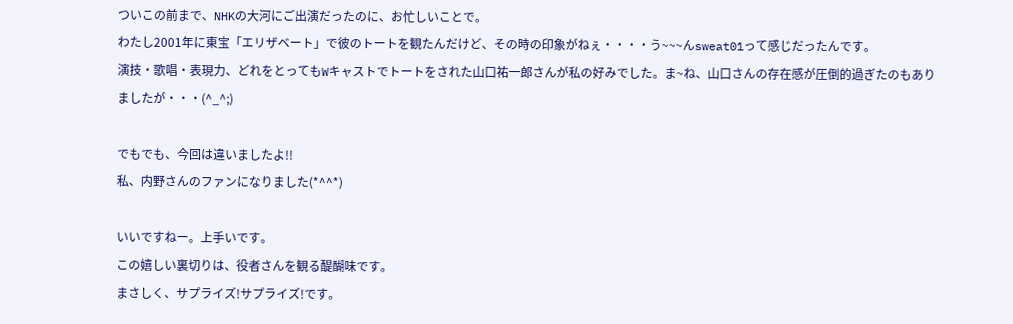ついこの前まで、NHKの大河にご出演だったのに、お忙しいことで。
わたし2001年に東宝「エリザベート」で彼のトートを観たんだけど、その時の印象がねぇ・・・・う~~~んsweat01って感じだったんです。
演技・歌唱・表現力、どれをとってもWキャストでトートをされた山口祐一郎さんが私の好みでした。ま~ね、山口さんの存在感が圧倒的過ぎたのもありましたが・・・(^_^;)

でもでも、今回は違いましたよ!!
私、内野さんのファンになりました(*^^*)

いいですねー。上手いです。
この嬉しい裏切りは、役者さんを観る醍醐味です。
まさしく、サプライズ!サプライズ!です。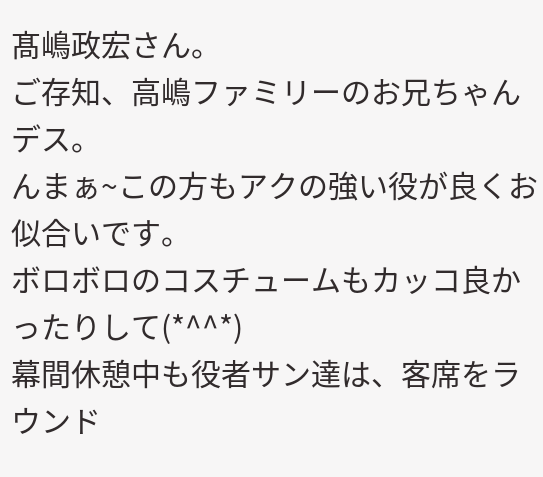髙嶋政宏さん。
ご存知、高嶋ファミリーのお兄ちゃんデス。
んまぁ~この方もアクの強い役が良くお似合いです。
ボロボロのコスチュームもカッコ良かったりして(*^^*)
幕間休憩中も役者サン達は、客席をラウンド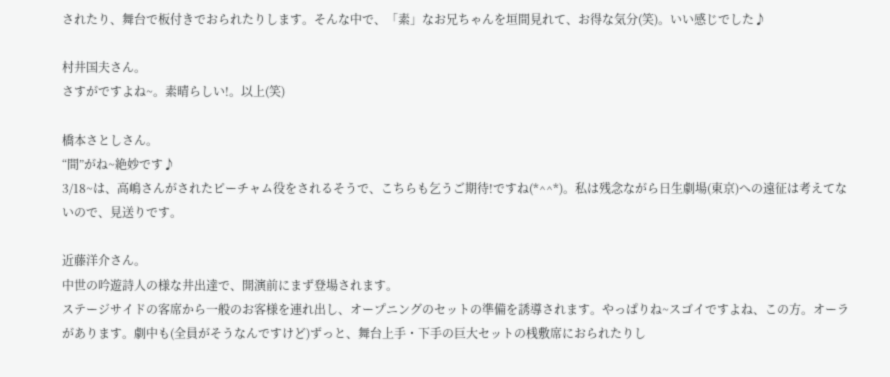されたり、舞台で板付きでおられたりします。そんな中で、「素」なお兄ちゃんを垣間見れて、お得な気分(笑)。いい感じでした♪

村井国夫さん。
さすがですよね~。素晴らしい!。以上(笑)

橋本さとしさん。
“間”がね~絶妙です♪
3/18~は、高嶋さんがされたピーチャム役をされるそうで、こちらも乞うご期待!ですね(*^^*)。私は残念ながら日生劇場(東京)への遠征は考えてないので、見送りです。

近藤洋介さん。
中世の吟遊詩人の様な井出達で、開演前にまず登場されます。
ステージサイドの客席から一般のお客様を連れ出し、オープニングのセットの準備を誘導されます。やっぱりね~スゴイですよね、この方。オーラがあります。劇中も(全員がそうなんですけど)ずっと、舞台上手・下手の巨大セットの桟敷席におられたりし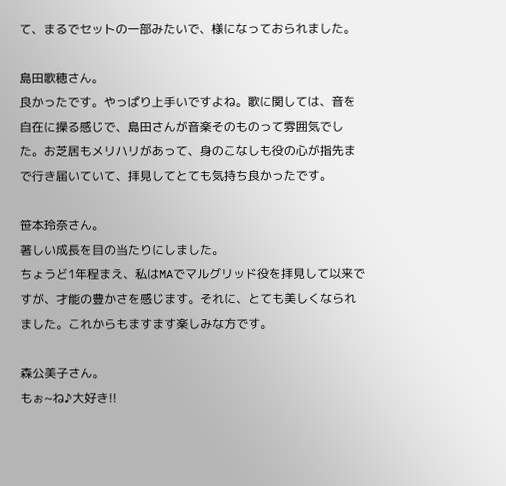て、まるでセットの一部みたいで、様になっておられました。

島田歌穂さん。
良かったです。やっぱり上手いですよね。歌に関しては、音を自在に操る感じで、島田さんが音楽そのものって雰囲気でした。お芝居もメリハリがあって、身のこなしも役の心が指先まで行き届いていて、拝見してとても気持ち良かったです。

笹本玲奈さん。
著しい成長を目の当たりにしました。
ちょうど1年程まえ、私はMAでマルグリッド役を拝見して以来ですが、才能の豊かさを感じます。それに、とても美しくなられました。これからもますます楽しみな方です。

森公美子さん。
もぉ~ね♪大好き!!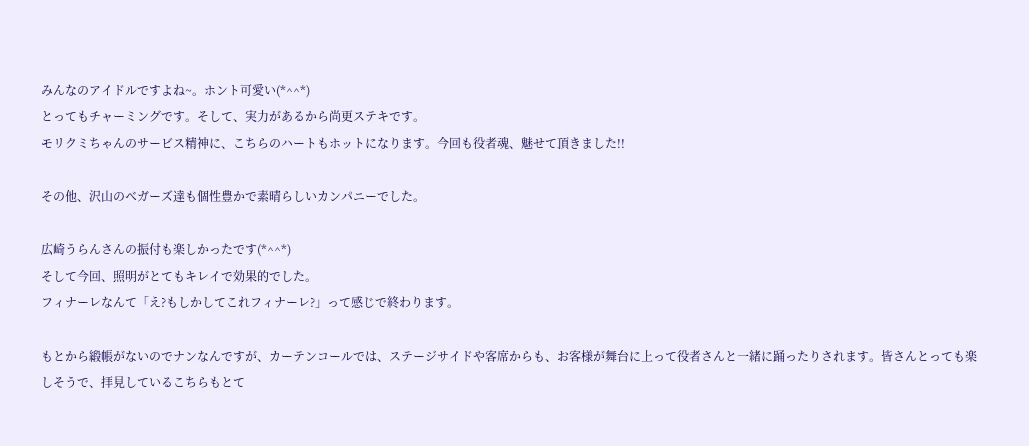みんなのアイドルですよね~。ホント可愛い(*^^*)
とってもチャーミングです。そして、実力があるから尚更ステキです。
モリクミちゃんのサービス精神に、こちらのハートもホットになります。今回も役者魂、魅せて頂きました!!

その他、沢山のベガーズ達も個性豊かで素晴らしいカンパニーでした。

広崎うらんさんの振付も楽しかったです(*^^*)
そして今回、照明がとてもキレイで効果的でした。
フィナーレなんて「え?もしかしてこれフィナーレ?」って感じで終わります。

もとから緞帳がないのでナンなんですが、カーテンコールでは、ステージサイドや客席からも、お客様が舞台に上って役者さんと一緒に踊ったりされます。皆さんとっても楽しそうで、拝見しているこちらもとて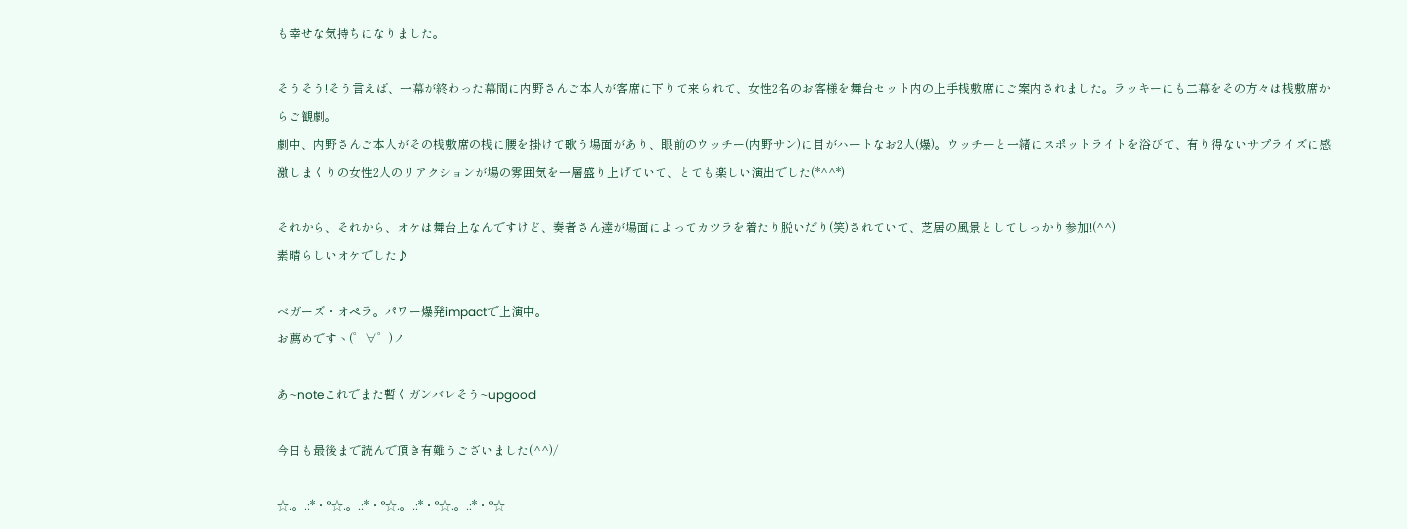も幸せな気持ちになりました。

そうそう!そう言えば、一幕が終わった幕間に内野さんご本人が客席に下りて来られて、女性2名のお客様を舞台セット内の上手桟敷席にご案内されました。ラッキーにも二幕をその方々は桟敷席からご観劇。
劇中、内野さんご本人がその桟敷席の桟に腰を掛けて歌う場面があり、眼前のウッチー(内野サン)に目がハートなお2人(爆)。ウッチーと一緒にスポットライトを浴びて、有り得ないサプライズに感激しまくりの女性2人のリアクションが場の雰囲気を一層盛り上げていて、とても楽しい演出でした(*^^*)

それから、それから、オケは舞台上なんですけど、奏者さん達が場面によってカツラを着たり脱いだり(笑)されていて、芝居の風景としてしっかり参加!(^^)
素晴らしいオケでした♪

ベガーズ・オペラ。パワー爆発impactで上演中。
お薦めですヽ(゜∀゜)ノ

あ~noteこれでまた暫くガンバレそう~upgood

今日も最後まで読んで頂き有難うございました(^^)/

☆.。.:*・°☆.。.:*・°☆.。.:*・°☆.。.:*・°☆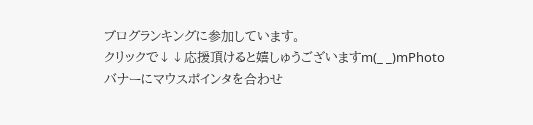ブログランキングに参加しています。
クリックで↓↓応援頂けると嬉しゅうございますm(_ _)mPhoto
バナーにマウスポインタを合わせ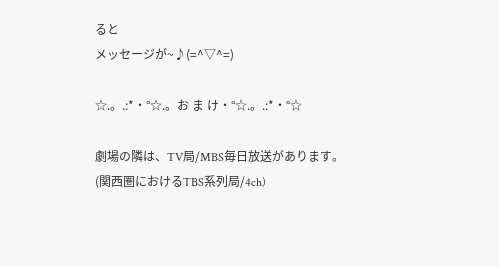ると
メッセージが~♪(=^▽^=)

☆.。.:*・°☆.。お ま け・°☆.。.:*・°☆

劇場の隣は、TV局/MBS毎日放送があります。
(関西圏におけるTBS系列局/4ch)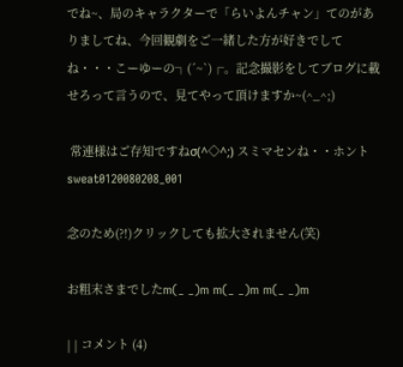でね~、局のキャラクターで「らいよんチャン」てのがありましてね、今回観劇をご一緒した方が好きでしてね・・・こーゆーの┐(´~`)┌。記念撮影をしてブログに載せろって言うので、見てやって頂けますか~(^_^;)

 常連様はご存知ですねσ(^◇^;) スミマセンね・・ホントsweat0120080208_001

念のため(?!)クリックしても拡大されません(笑)

お粗末さまでしたm(_ _)m m(_ _)m m(_ _)m

| | コメント (4)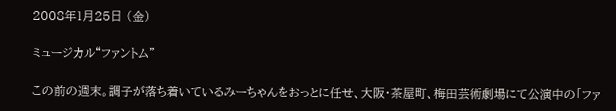2008年1月25日 (金)

ミュージカル“ファントム”

この前の週末。調子が落ち着いているみーちゃんをおっとに任せ、大阪・茶屋町、梅田芸術劇場にて公演中の「ファ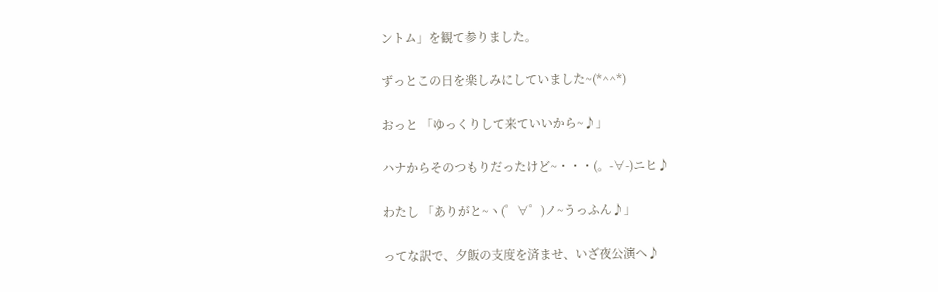ントム」を観て参りました。

ずっとこの日を楽しみにしていました~(*^^*)

おっと 「ゆっくりして来ていいから~♪」

ハナからそのつもりだったけど~・・・(。-∀-)ニヒ♪

わたし 「ありがと~ヽ(゜∀゜)ノ~うっふん♪」

ってな訳で、夕飯の支度を済ませ、いざ夜公演へ♪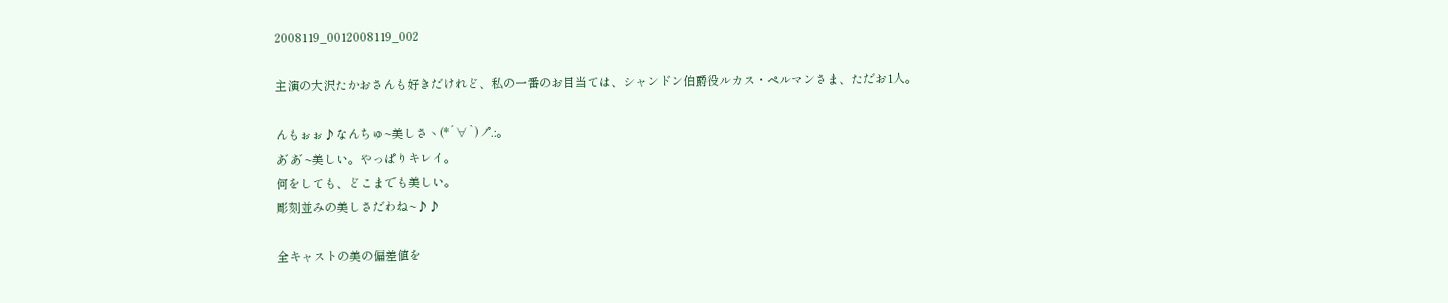2008119_0012008119_002

主演の大沢たかおさんも好きだけれど、私の一番のお目当ては、シャンドン伯爵役ルカス・ペルマンさま、ただお1人。

んもぉぉ♪なんちゅ~美しさヽ(*´∀`)ノ゚.:。
あ゛あ゛~美しい。やっぱりキレイ。
何をしても、どこまでも美しい。
彫刻並みの美しさだわね~♪♪

全キャストの美の偏差値を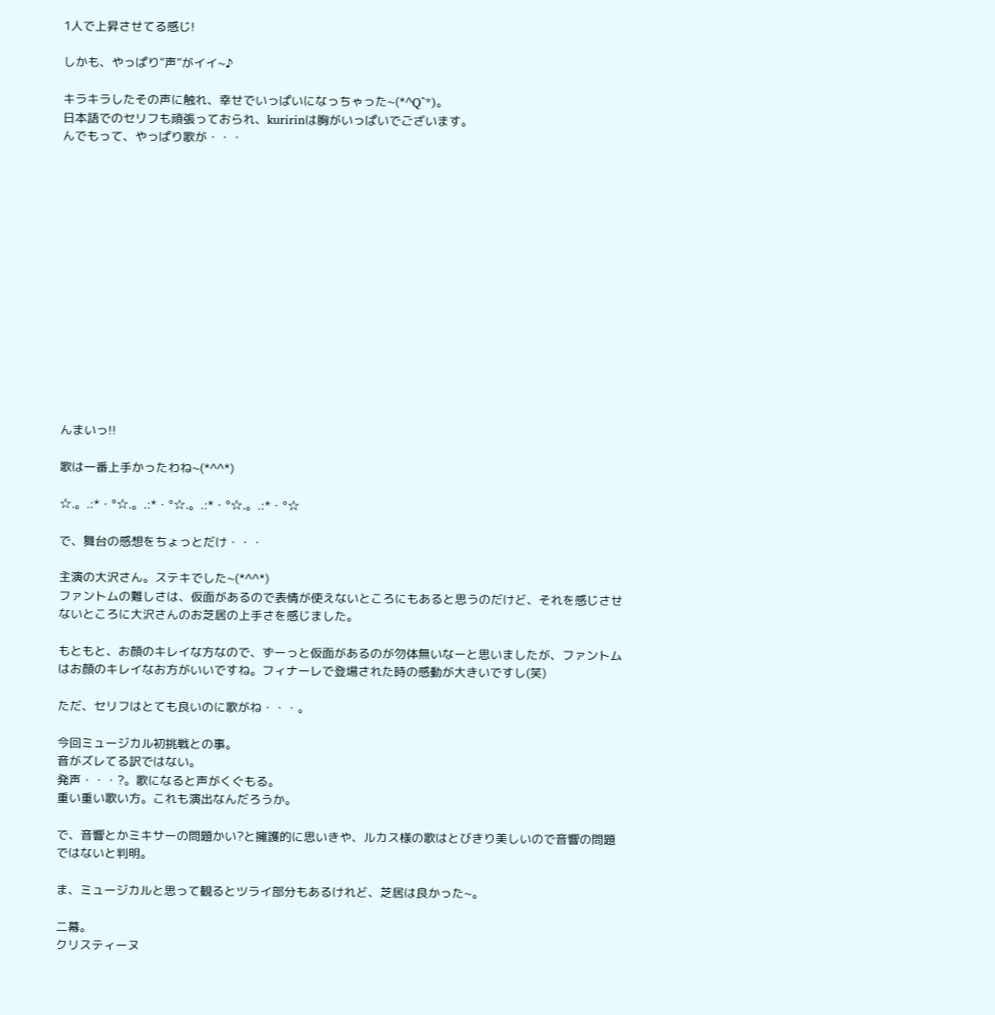1人で上昇させてる感じ!

しかも、やっぱり“声”がイイ~♪

キラキラしたその声に触れ、幸せでいっぱいになっちゃった~(*^Q^*)。
日本語でのセリフも頑張っておられ、kuririnは胸がいっぱいでございます。
んでもって、やっぱり歌が・・・















んまいっ!!

歌は一番上手かったわね~(*^^*)

☆.。.:*・°☆.。.:*・°☆.。.:*・°☆.。.:*・°☆

で、舞台の感想をちょっとだけ・・・

主演の大沢さん。ステキでした~(*^^*)
ファントムの難しさは、仮面があるので表情が使えないところにもあると思うのだけど、それを感じさせないところに大沢さんのお芝居の上手さを感じました。

もともと、お顔のキレイな方なので、ずーっと仮面があるのが勿体無いなーと思いましたが、ファントムはお顔のキレイなお方がいいですね。フィナーレで登場された時の感動が大きいですし(笑)

ただ、セリフはとても良いのに歌がね・・・。

今回ミュージカル初挑戦との事。
音がズレてる訳ではない。
発声・・・?。歌になると声がくぐもる。
重い重い歌い方。これも演出なんだろうか。

で、音響とかミキサーの問題かい?と擁護的に思いきや、ルカス様の歌はとびきり美しいので音響の問題ではないと判明。

ま、ミュージカルと思って観るとツライ部分もあるけれど、芝居は良かった~。

二幕。
クリスティーヌ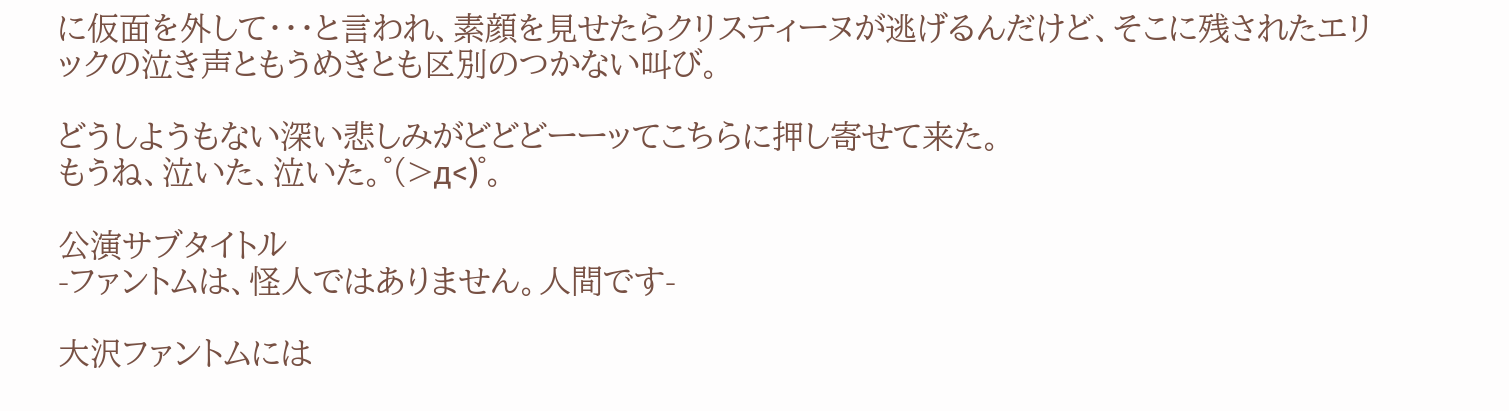に仮面を外して・・・と言われ、素顔を見せたらクリスティーヌが逃げるんだけど、そこに残されたエリックの泣き声ともうめきとも区別のつかない叫び。

どうしようもない深い悲しみがどどどーーッてこちらに押し寄せて来た。
もうね、泣いた、泣いた。゜(>д<)゜。

公演サブタイトル
-ファントムは、怪人ではありません。人間です-

大沢ファントムには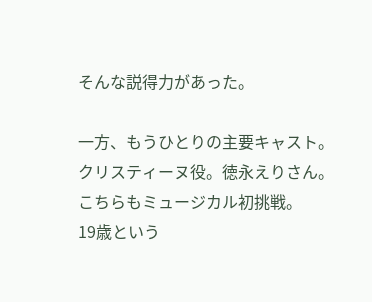そんな説得力があった。

一方、もうひとりの主要キャスト。
クリスティーヌ役。徳永えりさん。
こちらもミュージカル初挑戦。
19歳という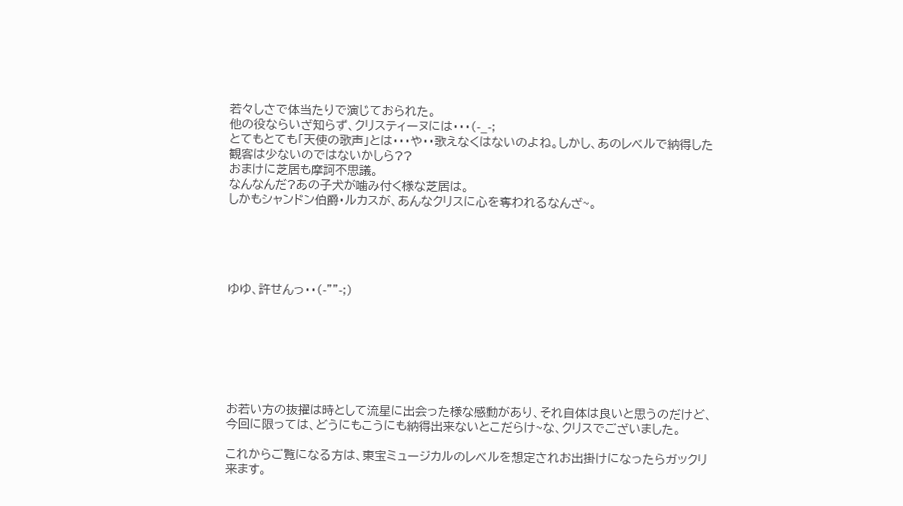若々しさで体当たりで演じておられた。
他の役ならいざ知らず、クリスティーヌには・・・(-_-;
とてもとても「天使の歌声」とは・・・や・・歌えなくはないのよね。しかし、あのレベルで納得した観客は少ないのではないかしら??
おまけに芝居も摩訶不思議。
なんなんだ?あの子犬が噛み付く様な芝居は。
しかもシャンドン伯爵・ルカスが、あんなクリスに心を奪われるなんざ~。





ゆゆ、許せんっ・・(-""-;)







お若い方の抜擢は時として流星に出会った様な感動があり、それ自体は良いと思うのだけど、今回に限っては、どうにもこうにも納得出来ないとこだらけ~な、クリスでございました。

これからご覧になる方は、東宝ミュージカルのレベルを想定されお出掛けになったらガックリ来ます。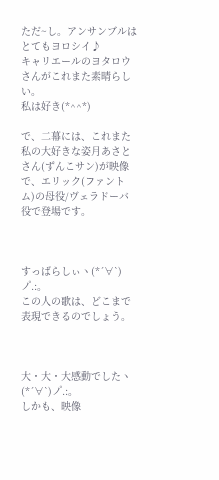ただ~し。アンサンブルはとてもヨロシイ♪
キャリエールのヨタロウさんがこれまた素晴らしい。
私は好き(*^^*)

で、二幕には、これまた私の大好きな姿月あさとさん(ずんこサン)が映像で、エリック(ファントム)の母役/ヴェラドーバ役で登場です。



すっばらしぃヽ(*´∀`)ノ゚.:。
この人の歌は、どこまで表現できるのでしょう。



大・大・大感動でしたヽ(*´∀`)ノ゚.:。
しかも、映像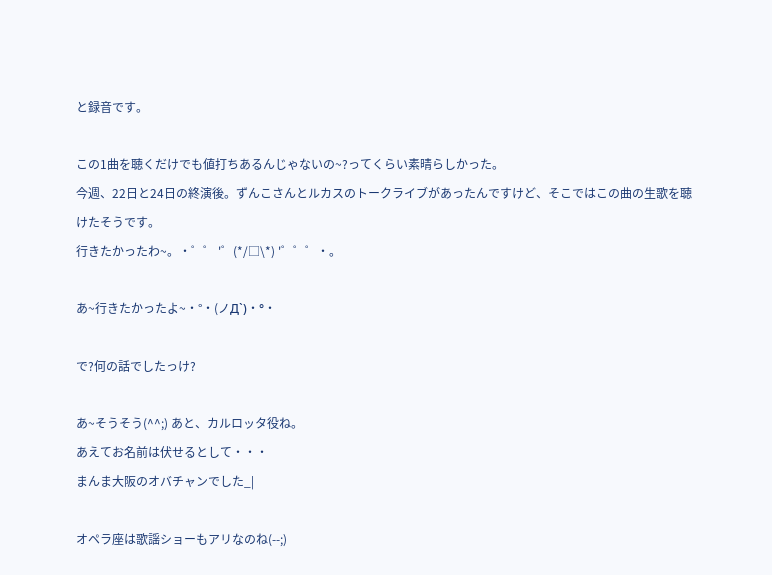と録音です。

この1曲を聴くだけでも値打ちあるんじゃないの~?ってくらい素晴らしかった。
今週、22日と24日の終演後。ずんこさんとルカスのトークライブがあったんですけど、そこではこの曲の生歌を聴けたそうです。
行きたかったわ~。・゜゜ '゜(*/□\*) '゜゜゜・。

あ~行きたかったよ~・°・(ノД`)・°・

で?何の話でしたっけ?

あ~そうそう(^^;) あと、カルロッタ役ね。
あえてお名前は伏せるとして・・・
まんま大阪のオバチャンでした_|

オペラ座は歌謡ショーもアリなのね(--;)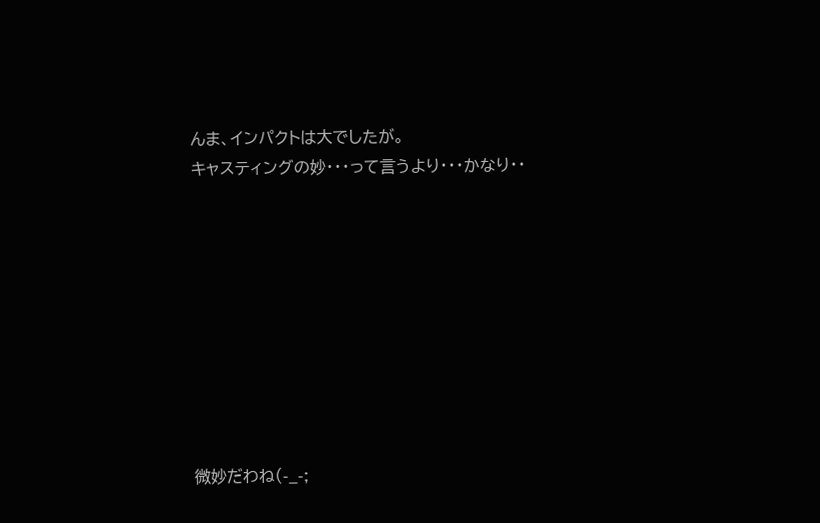んま、インパクトは大でしたが。
キャスティングの妙・・・って言うより・・・かなり・・









微妙だわね(-_-;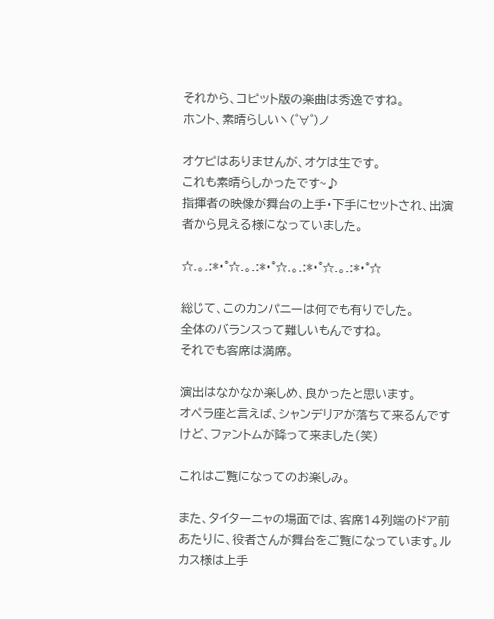それから、コピット版の楽曲は秀逸ですね。
ホント、素晴らしいヽ(゜∀゜)ノ

オケピはありませんが、オケは生です。
これも素晴らしかったです~♪
指揮者の映像が舞台の上手・下手にセットされ、出演者から見える様になっていました。

☆.。.:*・°☆.。.:*・°☆.。.:*・°☆.。.:*・°☆

総じて、このカンパニーは何でも有りでした。
全体のバランスって難しいもんですね。
それでも客席は満席。

演出はなかなか楽しめ、良かったと思います。
オペラ座と言えば、シャンデリアが落ちて来るんですけど、ファントムが降って来ました(笑)

これはご覧になってのお楽しみ。

また、タイターニャの場面では、客席14列端のドア前あたりに、役者さんが舞台をご覧になっています。ルカス様は上手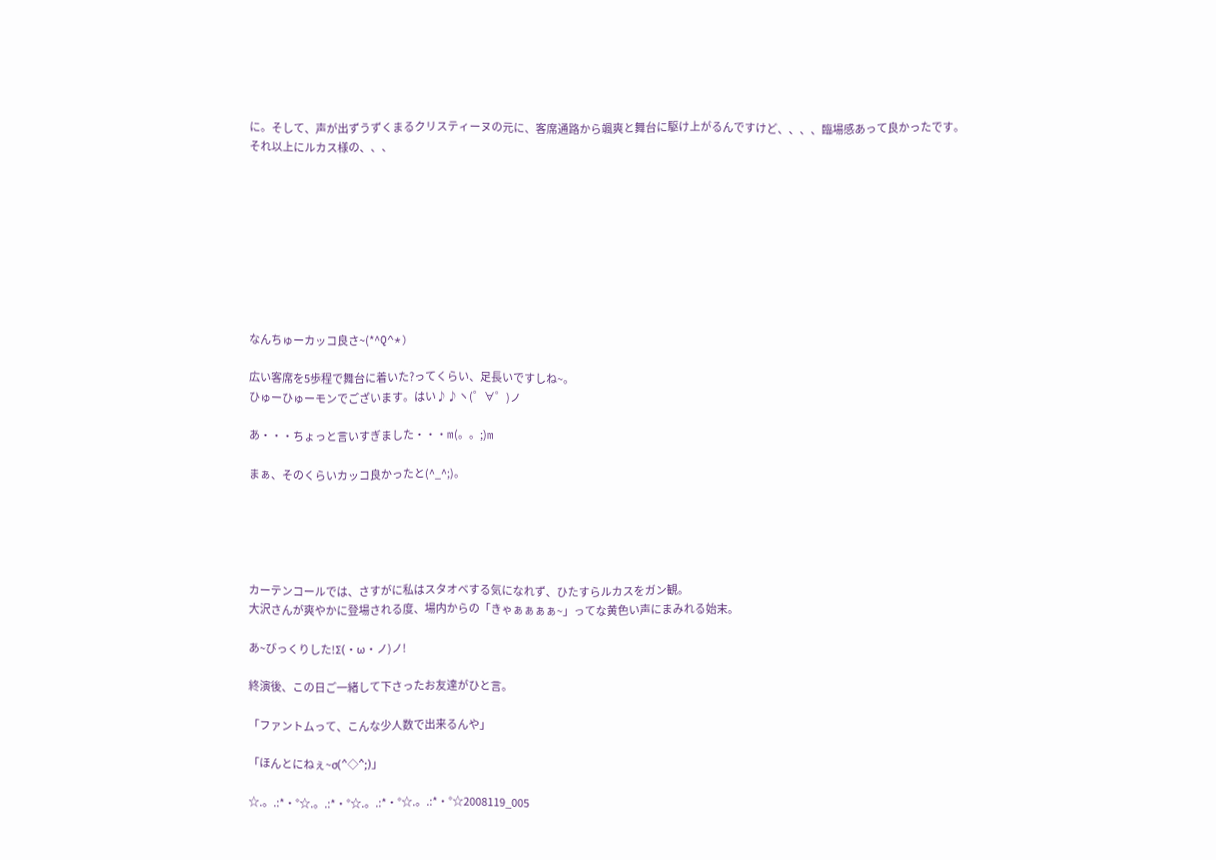に。そして、声が出ずうずくまるクリスティーヌの元に、客席通路から颯爽と舞台に駆け上がるんですけど、、、、臨場感あって良かったです。
それ以上にルカス様の、、、









なんちゅーカッコ良さ~(*^Q^*)

広い客席を5歩程で舞台に着いた?ってくらい、足長いですしね~。
ひゅーひゅーモンでございます。はい♪♪ヽ(゜∀゜)ノ

あ・・・ちょっと言いすぎました・・・m(。。;)m

まぁ、そのくらいカッコ良かったと(^_^;)。





カーテンコールでは、さすがに私はスタオベする気になれず、ひたすらルカスをガン観。
大沢さんが爽やかに登場される度、場内からの「きゃぁぁぁぁ~」ってな黄色い声にまみれる始末。

あ~びっくりした!Σ(・ω・ノ)ノ!

終演後、この日ご一緒して下さったお友達がひと言。

「ファントムって、こんな少人数で出来るんや」

「ほんとにねぇ~σ(^◇^;)」

☆.。.:*・°☆.。.:*・°☆.。.:*・°☆.。.:*・°☆2008119_005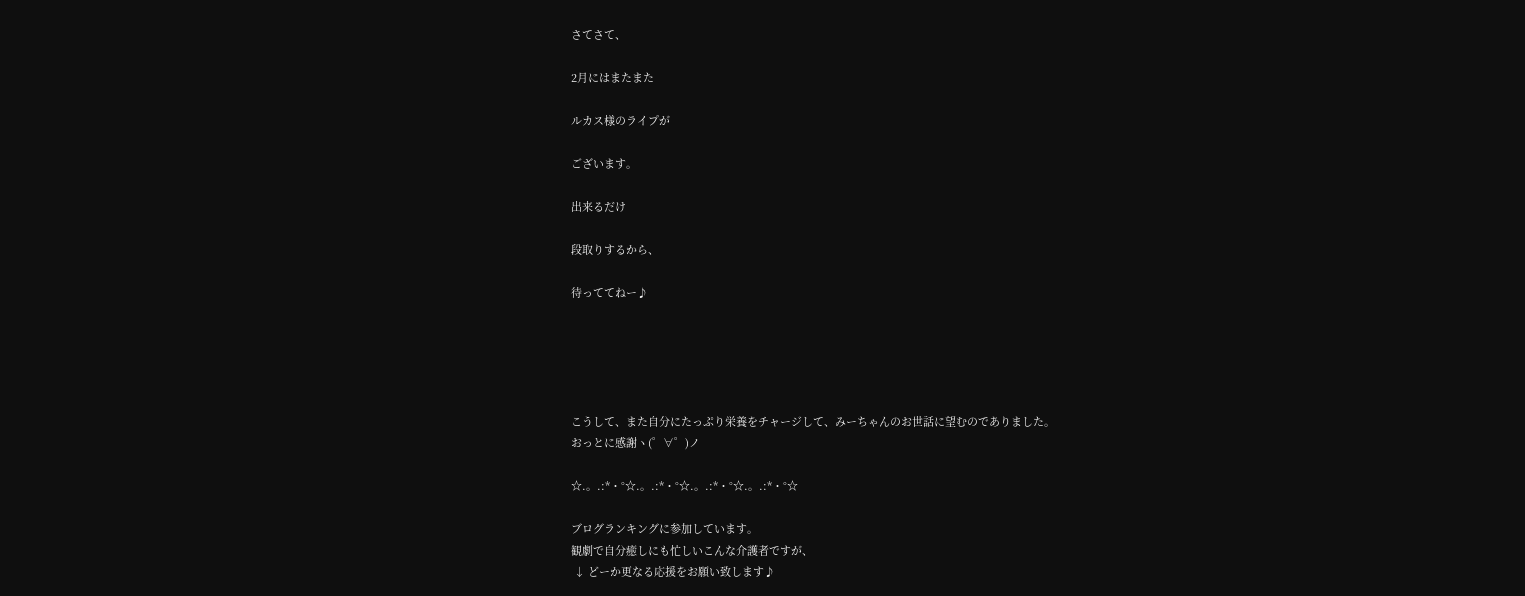さてさて、

2月にはまたまた

ルカス様のライプが

ございます。

出来るだけ

段取りするから、

待っててねー♪





こうして、また自分にたっぷり栄養をチャージして、みーちゃんのお世話に望むのでありました。
おっとに感謝ヽ(゜∀゜)ノ

☆.。.:*・°☆.。.:*・°☆.。.:*・°☆.。.:*・°☆

ブログランキングに参加しています。
観劇で自分癒しにも忙しいこんな介護者ですが、
 ↓ どーか更なる応援をお願い致します♪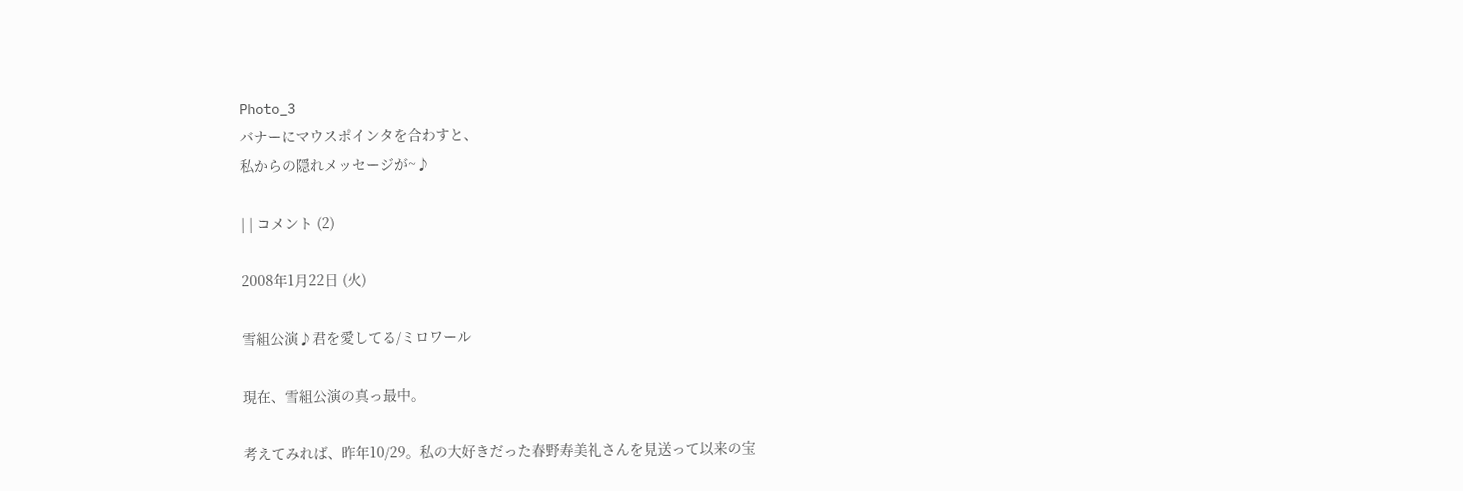Photo_3
バナーにマウスポインタを合わすと、
私からの隠れメッセージが~♪

| | コメント (2)

2008年1月22日 (火)

雪組公演♪君を愛してる/ミロワール

現在、雪組公演の真っ最中。

考えてみれば、昨年10/29。私の大好きだった春野寿美礼さんを見送って以来の宝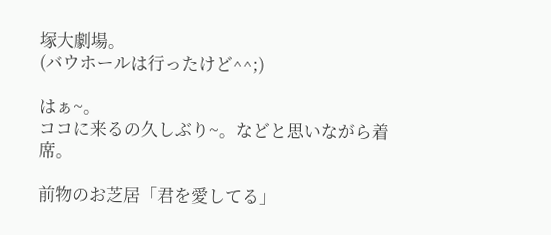塚大劇場。
(バウホールは行ったけど^^;)

はぁ~。
ココに来るの久しぶり~。などと思いながら着席。

前物のお芝居「君を愛してる」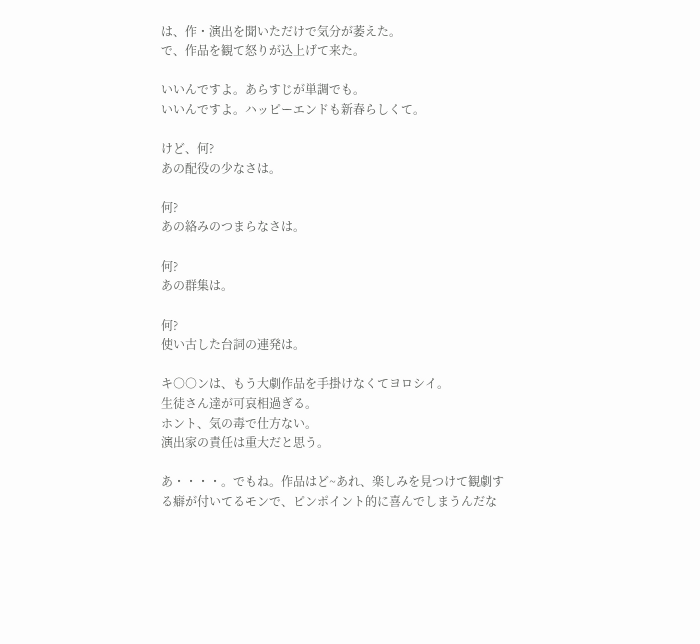は、作・演出を聞いただけで気分が萎えた。
で、作品を観て怒りが込上げて来た。

いいんですよ。あらすじが単調でも。
いいんですよ。ハッピーエンドも新春らしくて。

けど、何?
あの配役の少なさは。

何?
あの絡みのつまらなさは。

何?
あの群集は。

何?
使い古した台詞の連発は。

キ○○ンは、もう大劇作品を手掛けなくてヨロシイ。
生徒さん達が可哀相過ぎる。
ホント、気の毒で仕方ない。
演出家の責任は重大だと思う。

あ・・・・。でもね。作品はど~あれ、楽しみを見つけて観劇する癖が付いてるモンで、ピンポイント的に喜んでしまうんだな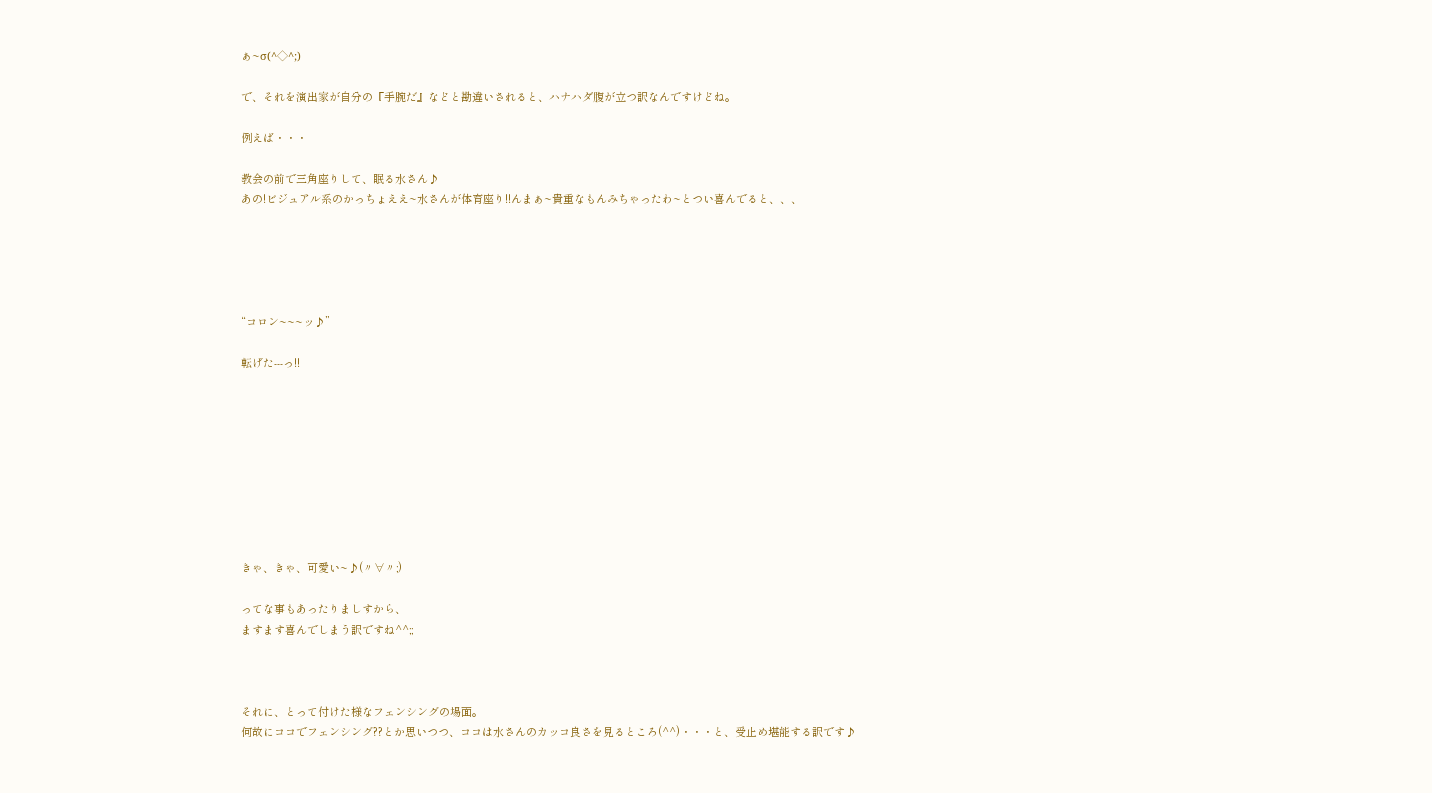ぁ~σ(^◇^;)

で、それを演出家が自分の『手腕だ』などと勘違いされると、ハナハダ腹が立つ訳なんですけどね。

例えば・・・

教会の前で三角座りして、眠る水さん♪
あの!ビジュアル系のかっちょええ~水さんが体育座り!!んまぁ~貴重なもんみちゃったわ~とつい喜んでると、、、





“コロン~~~ッ♪”

転げた---っ!!









きゃ、きゃ、可愛い~♪(〃∀〃;)

ってな事もあったりましすから、
ますます喜んでしまう訳ですね^^;;



それに、とって付けた様なフェンシングの場面。
何故にココでフェンシング??とか思いつつ、ココは水さんのカッコ良さを見るところ(^^)・・・と、受止め堪能する訳です♪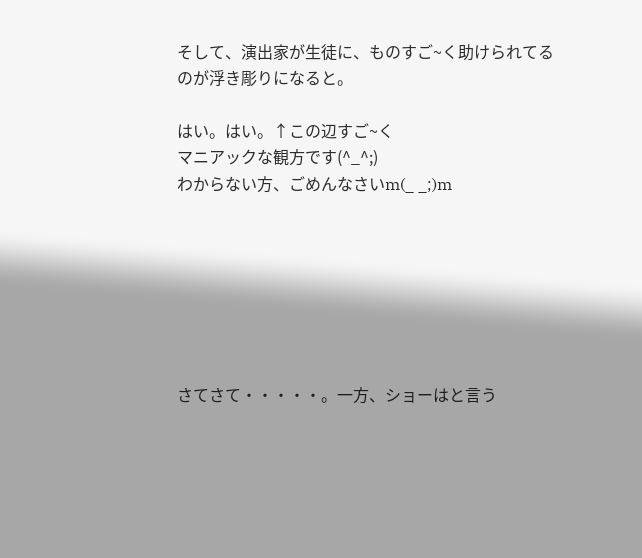そして、演出家が生徒に、ものすご~く助けられてるのが浮き彫りになると。

はい。はい。↑この辺すご~く
マニアックな観方です(^_^;)
わからない方、ごめんなさいm(_ _;)m







さてさて・・・・・。一方、ショーはと言う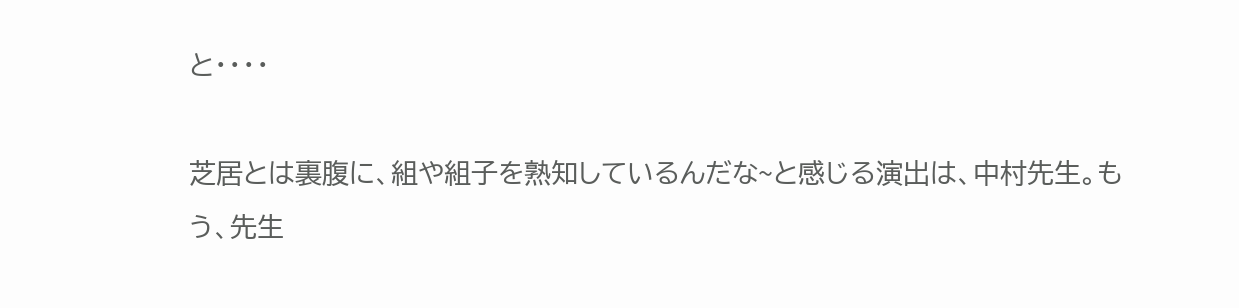と・・・・

芝居とは裏腹に、組や組子を熟知しているんだな~と感じる演出は、中村先生。もう、先生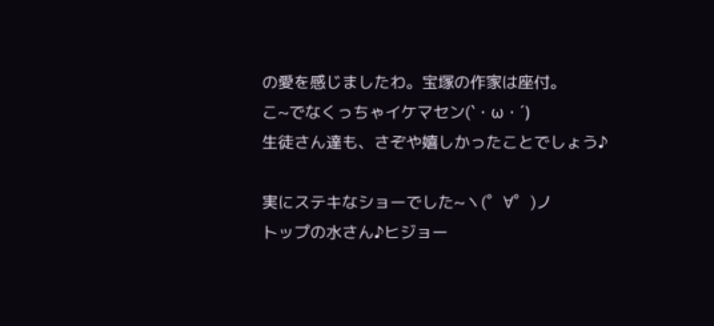の愛を感じましたわ。宝塚の作家は座付。
こ~でなくっちゃイケマセン(`・ω・´)
生徒さん達も、さぞや嬉しかったことでしょう♪

実にステキなショーでした~ヽ(゜∀゜)ノ
トップの水さん♪ヒジョー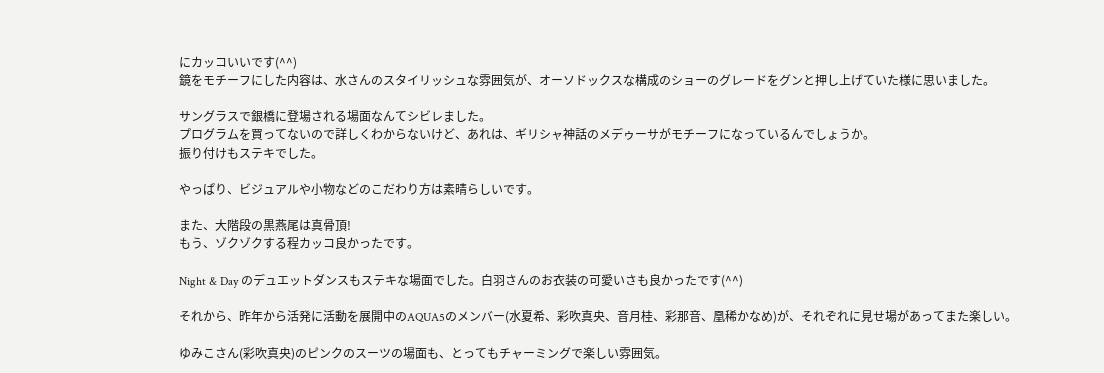にカッコいいです(^^)
鏡をモチーフにした内容は、水さんのスタイリッシュな雰囲気が、オーソドックスな構成のショーのグレードをグンと押し上げていた様に思いました。

サングラスで銀橋に登場される場面なんてシビレました。
プログラムを買ってないので詳しくわからないけど、あれは、ギリシャ神話のメデゥーサがモチーフになっているんでしょうか。
振り付けもステキでした。

やっぱり、ビジュアルや小物などのこだわり方は素晴らしいです。

また、大階段の黒燕尾は真骨頂!
もう、ゾクゾクする程カッコ良かったです。

Night & Day のデュエットダンスもステキな場面でした。白羽さんのお衣装の可愛いさも良かったです(^^)

それから、昨年から活発に活動を展開中のAQUA5のメンバー(水夏希、彩吹真央、音月桂、彩那音、凰稀かなめ)が、それぞれに見せ場があってまた楽しい。

ゆみこさん(彩吹真央)のピンクのスーツの場面も、とってもチャーミングで楽しい雰囲気。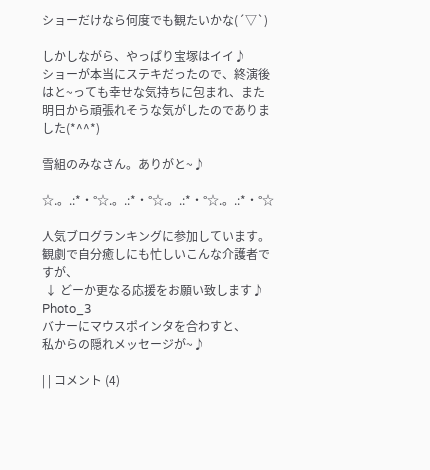ショーだけなら何度でも観たいかな(´▽`)

しかしながら、やっぱり宝塚はイイ♪
ショーが本当にステキだったので、終演後はと~っても幸せな気持ちに包まれ、また明日から頑張れそうな気がしたのでありました(*^^*)

雪組のみなさん。ありがと~♪

☆.。.:*・°☆.。.:*・°☆.。.:*・°☆.。.:*・°☆

人気ブログランキングに参加しています。
観劇で自分癒しにも忙しいこんな介護者ですが、
 ↓ どーか更なる応援をお願い致します♪
Photo_3
バナーにマウスポインタを合わすと、
私からの隠れメッセージが~♪

| | コメント (4)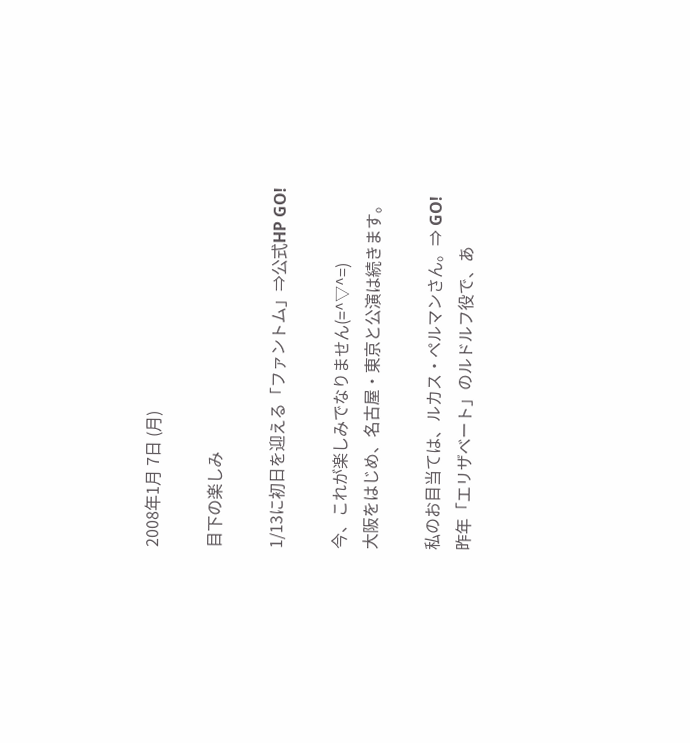2008年1月 7日 (月)

目下の楽しみ

1/13に初日を迎える「ファントム」⇒公式HP GO!

今、これが楽しみでなりません(=^▽^=)
大阪をはじめ、名古屋・東京と公演は続きます。

私のお目当ては、ルカス・ペルマンさん。⇒ GO!
昨年「エリザベート」のルドルフ役で、あ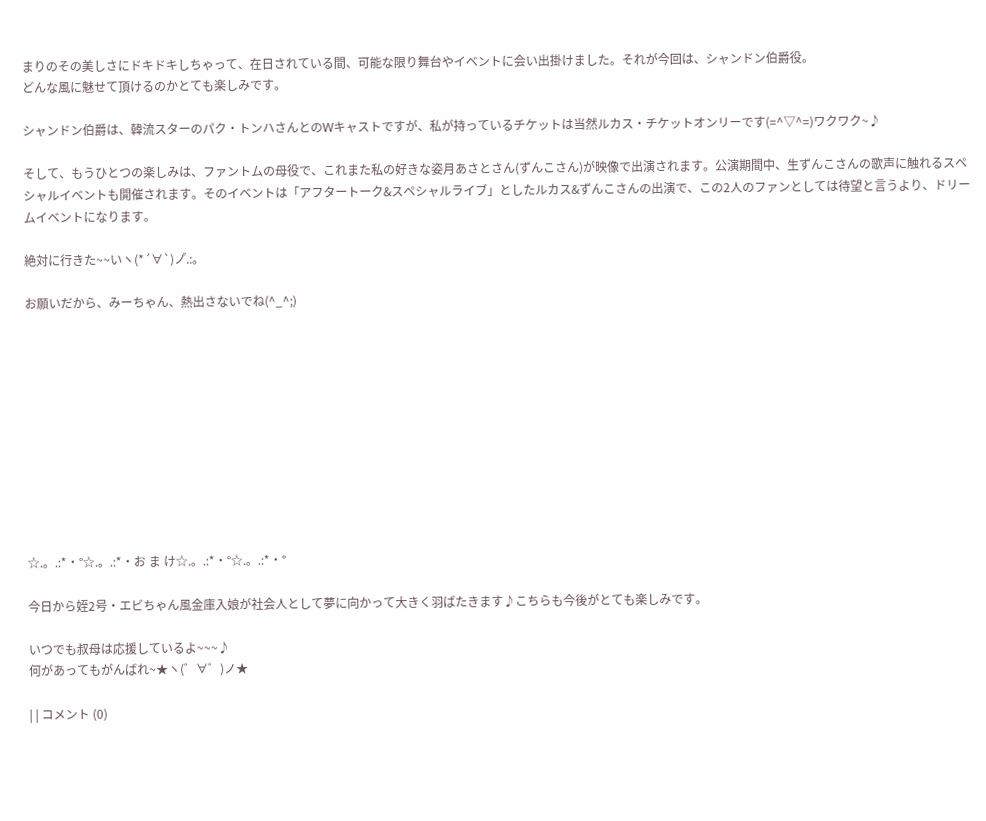まりのその美しさにドキドキしちゃって、在日されている間、可能な限り舞台やイベントに会い出掛けました。それが今回は、シャンドン伯爵役。
どんな風に魅せて頂けるのかとても楽しみです。

シャンドン伯爵は、韓流スターのパク・トンハさんとのWキャストですが、私が持っているチケットは当然ルカス・チケットオンリーです(=^▽^=)ワクワク~♪

そして、もうひとつの楽しみは、ファントムの母役で、これまた私の好きな姿月あさとさん(ずんこさん)が映像で出演されます。公演期間中、生ずんこさんの歌声に触れるスペシャルイベントも開催されます。そのイベントは「アフタートーク&スペシャルライブ」としたルカス&ずんこさんの出演で、この2人のファンとしては待望と言うより、ドリームイベントになります。

絶対に行きた~~いヽ(*´∀`)ノ゚.:。

お願いだから、みーちゃん、熱出さないでね(^_^;)











☆.。.:*・°☆.。.:*・お ま け☆.。.:*・°☆.。.:*・°

今日から姪2号・エビちゃん風金庫入娘が社会人として夢に向かって大きく羽ばたきます♪こちらも今後がとても楽しみです。

いつでも叔母は応援しているよ~~~♪
何があってもがんばれ~★ヽ(゜∀゜)ノ★

| | コメント (0)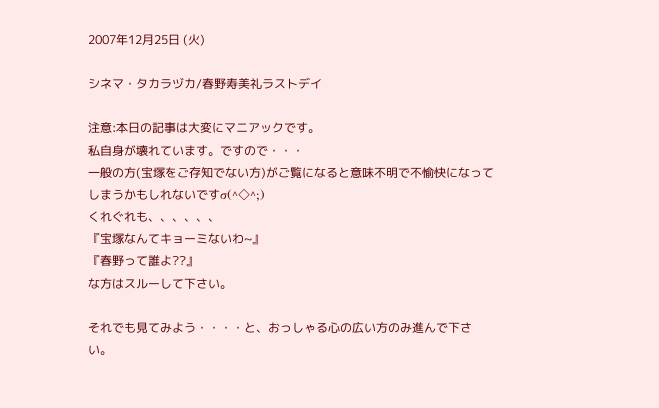2007年12月25日 (火)

シネマ・タカラヅカ/春野寿美礼ラストデイ

注意:本日の記事は大変にマニアックです。
私自身が壊れています。ですので・・・
一般の方(宝塚をご存知でない方)がご覧になると意味不明で不愉快になってしまうかもしれないですσ(^◇^;)
くれぐれも、、、、、、
『宝塚なんてキョーミないわ~』
『春野って誰よ??』
な方はスルーして下さい。

それでも見てみよう・・・・と、おっしゃる心の広い方のみ進んで下さい。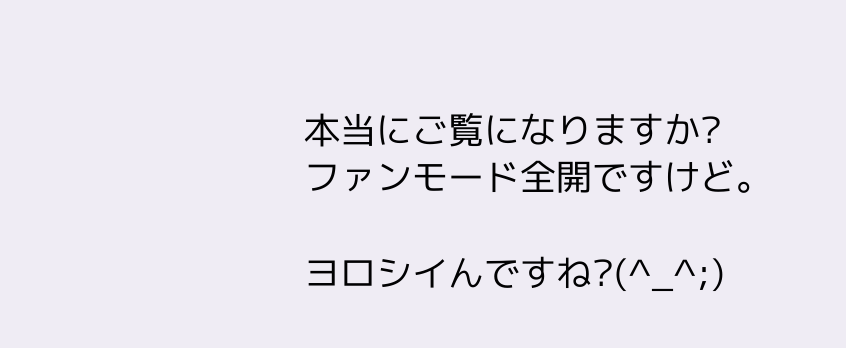本当にご覧になりますか?
ファンモード全開ですけど。

ヨロシイんですね?(^_^;)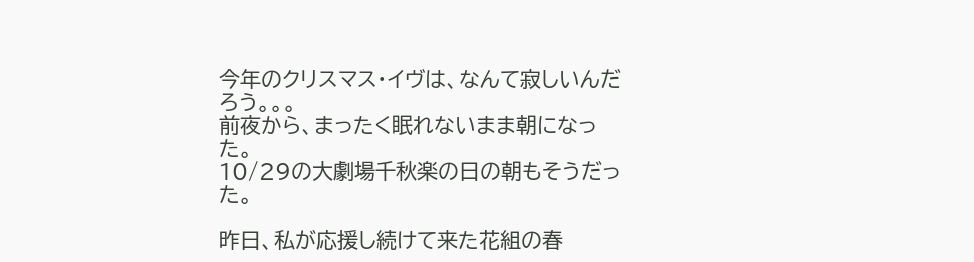今年のクリスマス・イヴは、なんて寂しいんだろう。。。
前夜から、まったく眠れないまま朝になった。
10/29の大劇場千秋楽の日の朝もそうだった。

昨日、私が応援し続けて来た花組の春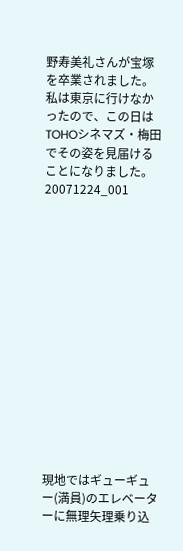野寿美礼さんが宝塚を卒業されました。私は東京に行けなかったので、この日はTOHOシネマズ・梅田でその姿を見届けることになりました。20071224_001















現地ではギューギュー(満員)のエレベーターに無理矢理乗り込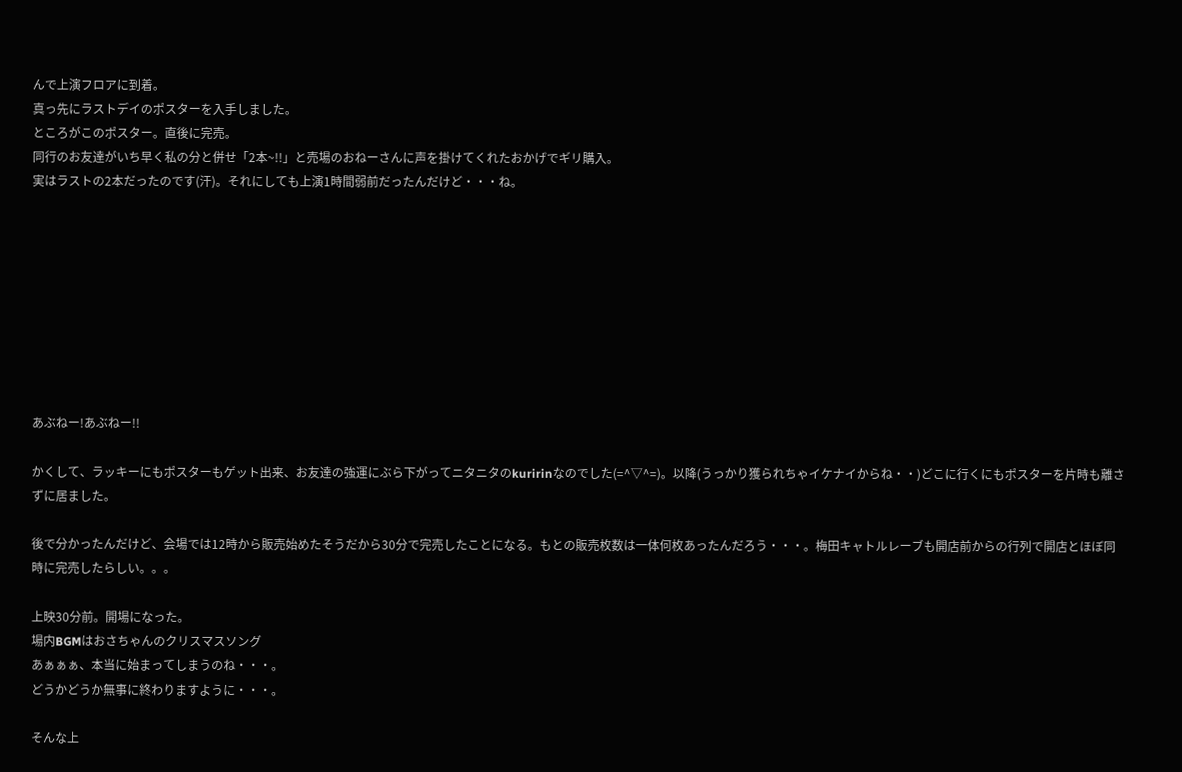んで上演フロアに到着。
真っ先にラストデイのポスターを入手しました。
ところがこのポスター。直後に完売。
同行のお友達がいち早く私の分と併せ「2本~!!」と売場のおねーさんに声を掛けてくれたおかげでギリ購入。
実はラストの2本だったのです(汗)。それにしても上演1時間弱前だったんだけど・・・ね。









あぶねー!あぶねー!!

かくして、ラッキーにもポスターもゲット出来、お友達の強運にぶら下がってニタニタのkuririnなのでした(=^▽^=)。以降(うっかり獲られちゃイケナイからね・・)どこに行くにもポスターを片時も離さずに居ました。

後で分かったんだけど、会場では12時から販売始めたそうだから30分で完売したことになる。もとの販売枚数は一体何枚あったんだろう・・・。梅田キャトルレーブも開店前からの行列で開店とほぼ同時に完売したらしい。。。

上映30分前。開場になった。
場内BGMはおさちゃんのクリスマスソング
あぁぁぁ、本当に始まってしまうのね・・・。
どうかどうか無事に終わりますように・・・。

そんな上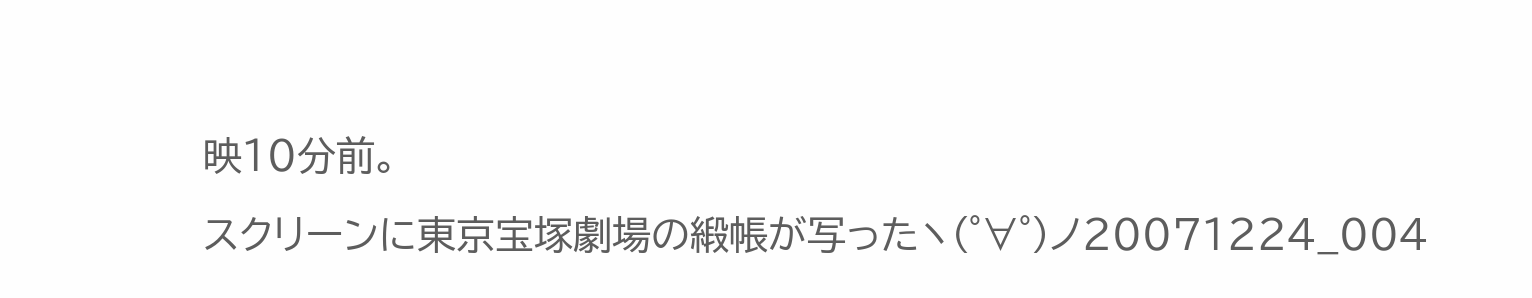映10分前。
スクリーンに東京宝塚劇場の緞帳が写ったヽ(゜∀゜)ノ20071224_004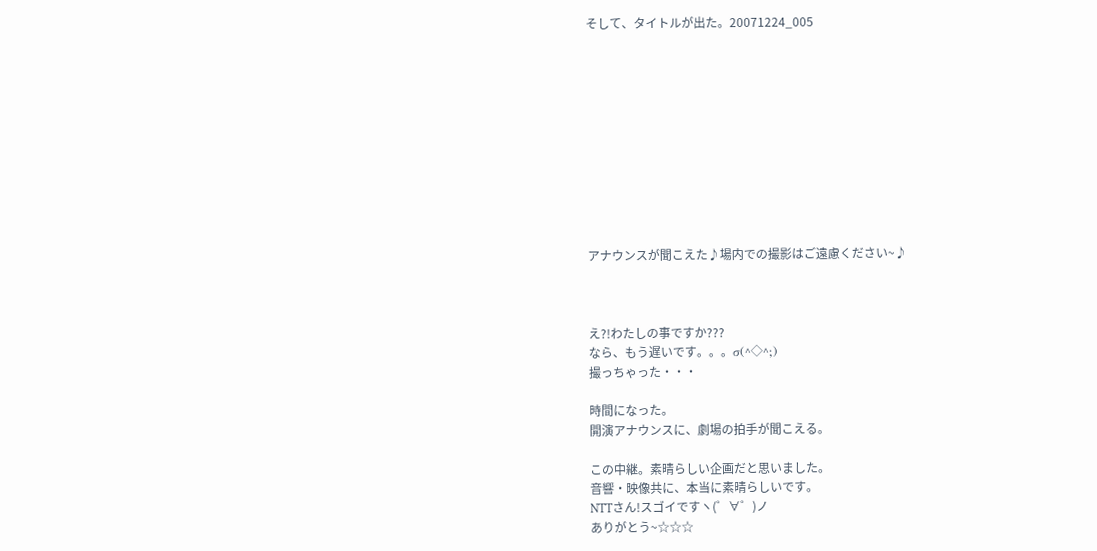そして、タイトルが出た。20071224_005











アナウンスが聞こえた♪場内での撮影はご遠慮ください~♪



え?!わたしの事ですか???
なら、もう遅いです。。。σ(^◇^;)
撮っちゃった・・・

時間になった。
開演アナウンスに、劇場の拍手が聞こえる。

この中継。素晴らしい企画だと思いました。
音響・映像共に、本当に素晴らしいです。
NTTさん!スゴイですヽ(゜∀゜)ノ
ありがとう~☆☆☆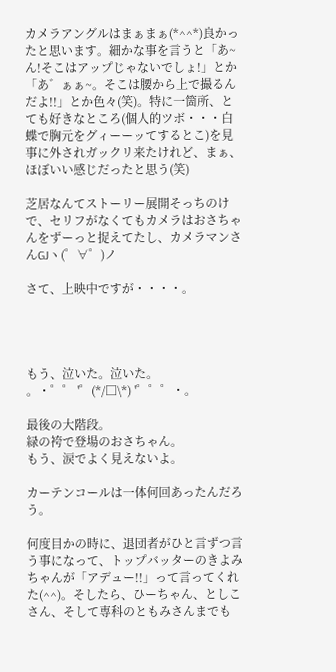カメラアングルはまぁまぁ(*^^*)良かったと思います。細かな事を言うと「あ~ん!そこはアップじゃないでしょ!」とか「あ゛ぁぁ~。そこは腰から上で撮るんだよ!!」とか色々(笑)。特に一箇所、とても好きなところ(個人的ツボ・・・白蝶で胸元をグィーーッてするとこ)を見事に外されガックリ来たけれど、まぁ、ほぼいい感じだったと思う(笑)

芝居なんてストーリー展開そっちのけで、セリフがなくてもカメラはおさちゃんをずーっと捉えてたし、カメラマンさんGJヽ(゜∀゜)ノ

さて、上映中ですが・・・・。




もう、泣いた。泣いた。
。・゜゜ '゜(*/□\*) '゜゜゜・。

最後の大階段。
緑の袴で登場のおさちゃん。
もう、涙でよく見えないよ。

カーテンコールは一体何回あったんだろう。

何度目かの時に、退団者がひと言ずつ言う事になって、トップバッターのきよみちゃんが「アデュー!!」って言ってくれた(^^)。そしたら、ひーちゃん、としこさん、そして専科のともみさんまでも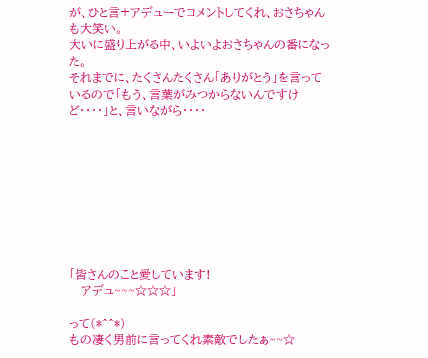が、ひと言+アデューでコメントしてくれ、おさちゃんも大笑い。
大いに盛り上がる中、いよいよおさちゃんの番になった。
それまでに、たくさんたくさん「ありがとう」を言っているので「もう、言葉がみつからないんですけど・・・・」と、言いながら・・・・









「皆さんのこと愛しています!
   アデュ~~~☆☆☆」

って(*^^*)
もの凄く男前に言ってくれ素敵でしたぁ~~☆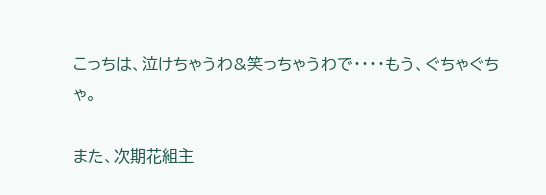こっちは、泣けちゃうわ&笑っちゃうわで・・・・もう、ぐちゃぐちゃ。

また、次期花組主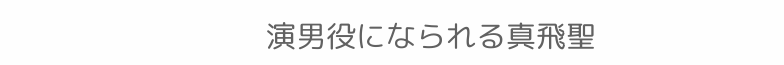演男役になられる真飛聖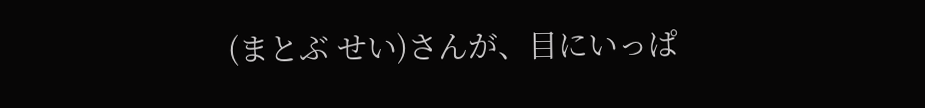(まとぶ せい)さんが、目にいっぱ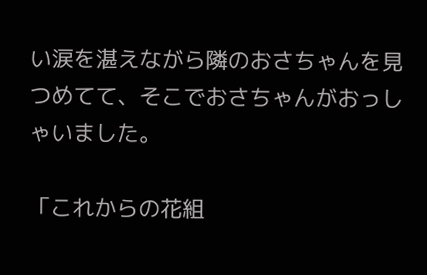い涙を湛えながら隣のおさちゃんを見つめてて、そこでおさちゃんがおっしゃいました。

「これからの花組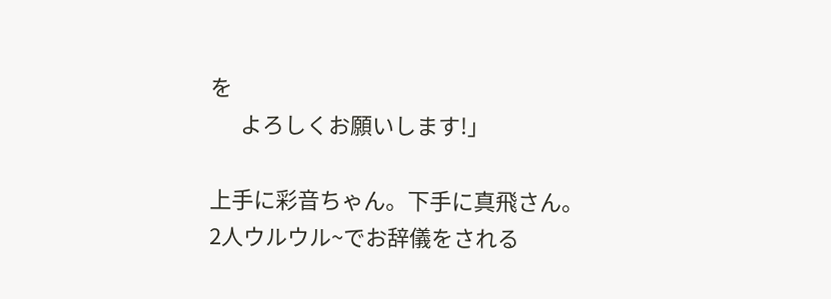を
      よろしくお願いします!」

上手に彩音ちゃん。下手に真飛さん。
2人ウルウル~でお辞儀をされる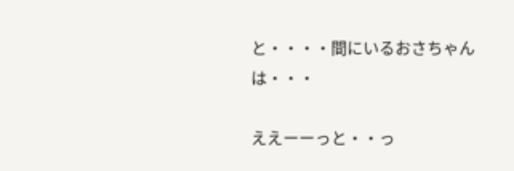と・・・・間にいるおさちゃんは・・・

ええーーっと・・っ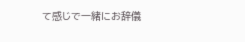て感じで一緒にお辞儀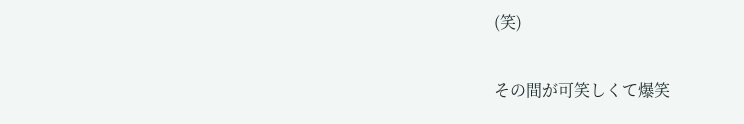(笑)

その間が可笑しくて爆笑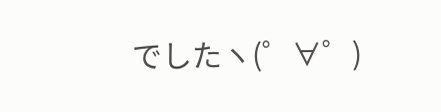でしたヽ(゜∀゜)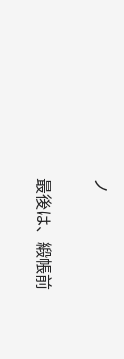ノ

最後は、緞帳前